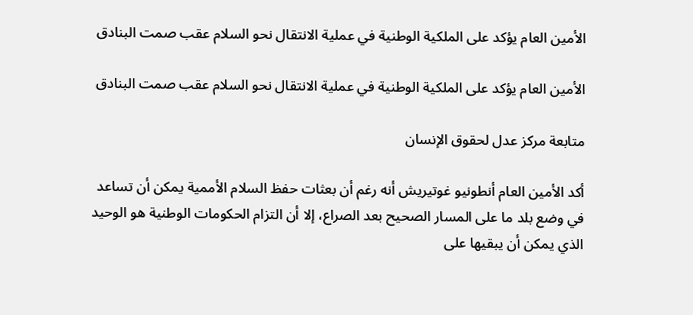الأمين العام يؤكد على الملكية الوطنية في عملية الانتقال نحو السلام عقب صمت البنادق

الأمين العام يؤكد على الملكية الوطنية في عملية الانتقال نحو السلام عقب صمت البنادق

متابعة مركز عدل لحقوق الإنسان

أكد الأمين العام أنطونيو غوتيريش أنه رغم أن بعثات حفظ السلام الأممية يمكن أن تساعد في وضع بلد ما على المسار الصحيح بعد الصراع، إلا أن التزام الحكومات الوطنية هو الوحيد الذي يمكن أن يبقيها على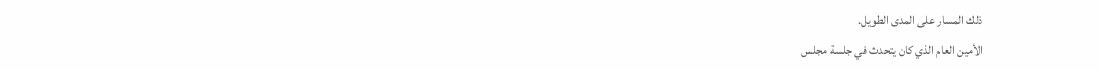ذلك المسار على المدى الطويل.
الأمين العام الذي كان يتحدث في جلسة مجلس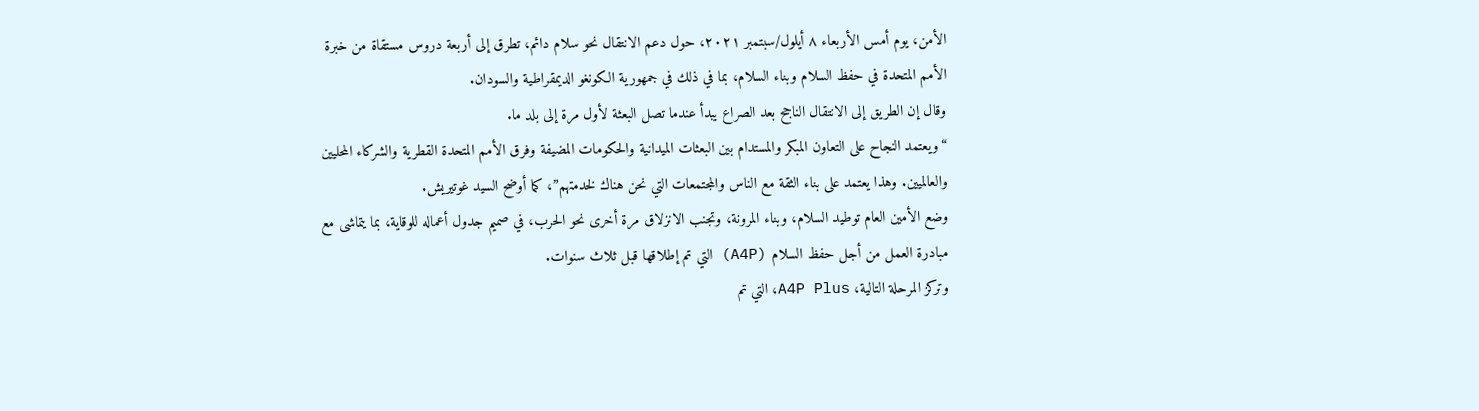الأمن، يوم أمس الأربعاء ٨ أيلول/سبتمبر ٢٠٢١، حول دعم الانتقال نحو سلام دائم، تطرق إلى أربعة دروس مستقاة من خبرة الأمم المتحدة في حفظ السلام وبناء السلام، بما في ذلك في جمهورية الكونغو الديمقراطية والسودان.
وقال إن الطريق إلى الانتقال الناجح بعد الصراع يبدأ عندما تصل البعثة لأول مرة إلى بلد ما.
“ويعتمد النجاح على التعاون المبكر والمستدام بين البعثات الميدانية والحكومات المضيفة وفرق الأمم المتحدة القطرية والشركاء المحليين والعالميين. وهذا يعتمد على بناء الثقة مع الناس والمجتمعات التي نحن هناك لخدمتهم”، كما أوضح السيد غوتيريش.
وضع الأمين العام توطيد السلام، وبناء المرونة، وتجنب الانزلاق مرة أخرى نحو الحرب، في صميم جدول أعماله للوقاية، بما يتماشى مع مبادرة العمل من أجل حفظ السلام (A4P) التي تم إطلاقها قبل ثلاث سنوات.
وتركز المرحلة التالية، A4P Plus، التي تم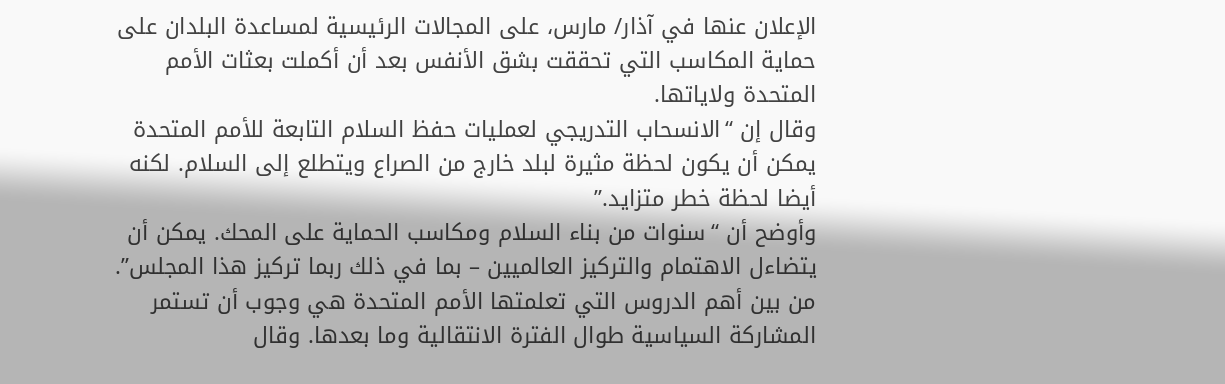الإعلان عنها في آذار/ مارس، على المجالات الرئيسية لمساعدة البلدان على حماية المكاسب التي تحققت بشق الأنفس بعد أن أكملت بعثات الأمم المتحدة ولاياتها.
وقال إن “الانسحاب التدريجي لعمليات حفظ السلام التابعة للأمم المتحدة يمكن أن يكون لحظة مثيرة لبلد خارج من الصراع ويتطلع إلى السلام. لكنه أيضا لحظة خطر متزايد.”
وأوضح أن “سنوات من بناء السلام ومكاسب الحماية على المحك. يمكن أن يتضاءل الاهتمام والتركيز العالميين – بما في ذلك ربما تركيز هذا المجلس”.
من بين أهم الدروس التي تعلمتها الأمم المتحدة هي وجوب أن تستمر المشاركة السياسية طوال الفترة الانتقالية وما بعدها. وقال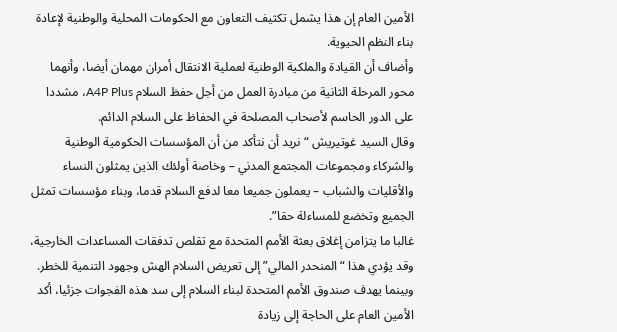الأمين العام إن هذا يشمل تكثيف التعاون مع الحكومات المحلية والوطنية لإعادة بناء النظم الحيوية.
وأضاف أن القيادة والملكية الوطنية لعملية الانتقال أمران مهمان أيضا، وأنهما محور المرحلة الثانية من مبادرة العمل من أجل حفظ السلام A4P Plus، مشددا على الدور الحاسم لأصحاب المصلحة في الحفاظ على السلام الدائم.
وقال السيد غوتيريش “نريد أن نتأكد من أن المؤسسات الحكومية الوطنية والشركاء ومجموعات المجتمع المدني – وخاصة أولئك الذين يمثلون النساء والأقليات والشباب – يعملون جميعا معا لدفع السلام قدما، وبناء مؤسسات تمثل الجميع وتخضع للمساءلة حقا”.
غالبا ما يتزامن إغلاق بعثة الأمم المتحدة مع تقلص تدفقات المساعدات الخارجية، وقد يؤدي هذا “المنحدر المالي” إلى تعريض السلام الهش وجهود التنمية للخطر.
وبينما يهدف صندوق الأمم المتحدة لبناء السلام إلى سد هذه الفجوات جزئيا، أكد الأمين العام على الحاجة إلى زيادة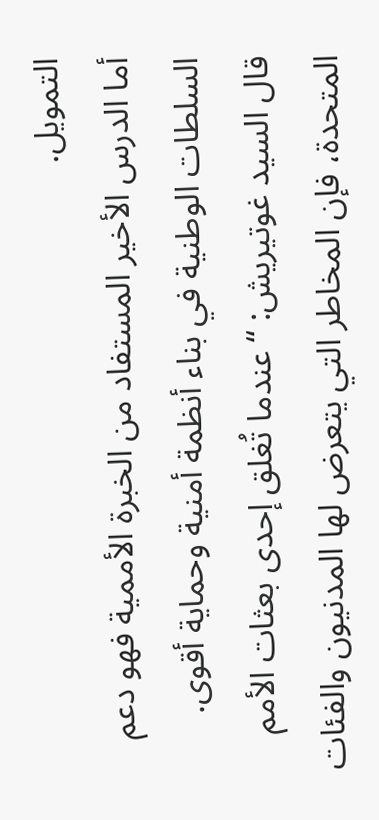التمويل.
أما الدرس الأخير المستفاد من الخبرة الأممية فهو دعم السلطات الوطنية في بناء أنظمة أمنية وحماية أقوى.
قال السيد غوتيريش: “عندما تُغلق إحدى بعثات الأمم المتحدة، فإن المخاطر التي يتعرض لها المدنيون والفئات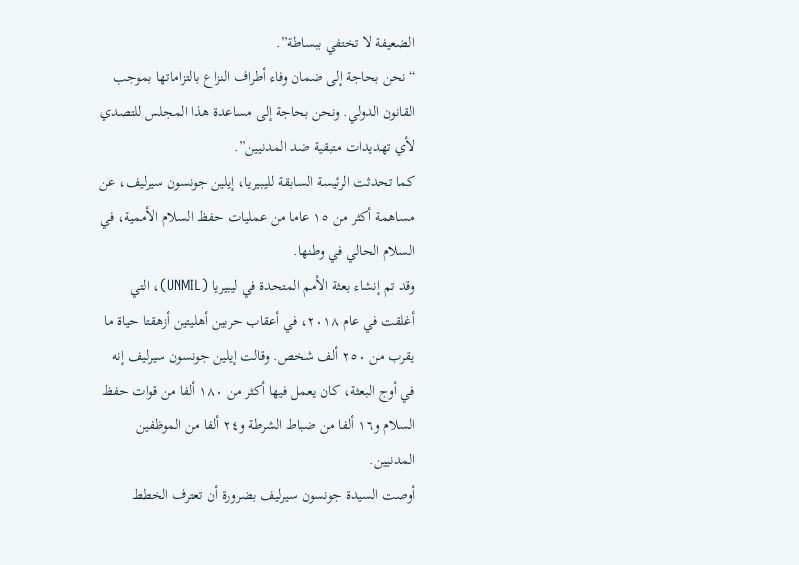الضعيفة لا تختفي ببساطة”.
“نحن بحاجة إلى ضمان وفاء أطراف النزاع بالتزاماتها بموجب القانون الدولي. ونحن بحاجة إلى مساعدة هذا المجلس للتصدي لأي تهديدات متبقية ضد المدنيين”.
كما تحدثت الرئيسة السابقة لليبيريا، إيلين جونسون سيرليف، عن مساهمة أكثر من ١٥ عاما من عمليات حفظ السلام الأممية، في السلام الحالي في وطنها.
وقد تم إنشاء بعثة الأمم المتحدة في ليبيريا (UNMIL)، التي أغلقت في عام ٢٠١٨، في أعقاب حربين أهليتين أزهقتا حياة ما يقرب من ٢٥٠ ألف شخص. وقالت إيلين جونسون سيرليف إنه في أوج البعثة، كان يعمل فيها أكثر من ١٨٠ ألفا من قوات حفظ السلام و١٦ ألفا من ضباط الشرطة و٢٤ ألفا من الموظفين المدنيين.
أوصت السيدة جونسون سيرليف بضرورة أن تعترف الخطط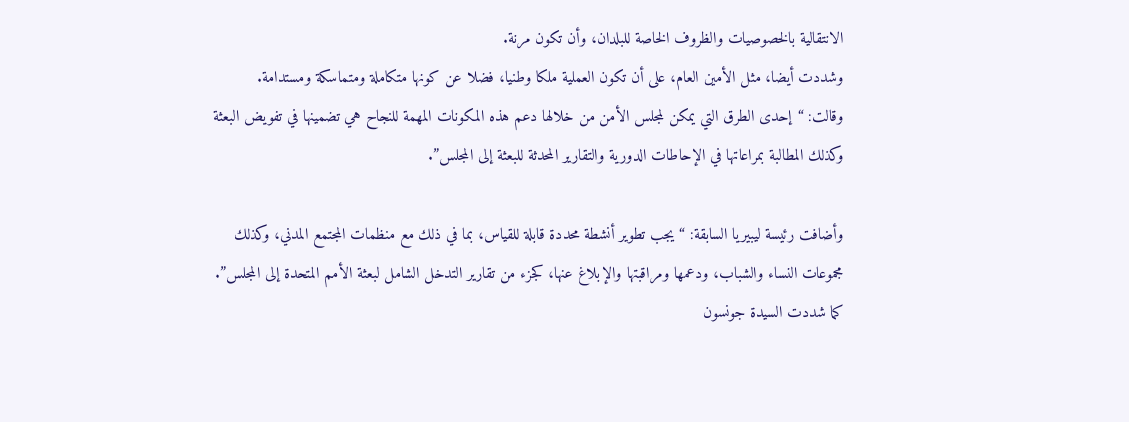الانتقالية بالخصوصيات والظروف الخاصة للبلدان، وأن تكون مرنة.
وشددت أيضا، مثل الأمين العام، على أن تكون العملية ملكا وطنيا، فضلا عن كونها متكاملة ومتماسكة ومستدامة.
وقالت: “إحدى الطرق التي يمكن لمجلس الأمن من خلالها دعم هذه المكونات المهمة للنجاح هي تضمينها في تفويض البعثة وكذلك المطالبة بمراعاتها في الإحاطات الدورية والتقارير المحدثة للبعثة إلى المجلس”.

وأضافت رئيسة ليبيريا السابقة: “يجب تطوير أنشطة محددة قابلة للقياس، بما في ذلك مع منظمات المجتمع المدني، وكذلك مجموعات النساء والشباب، ودعمها ومراقبتها والإبلاغ عنها، كجزء من تقارير التدخل الشامل لبعثة الأمم المتحدة إلى المجلس”.
كما شددت السيدة جونسون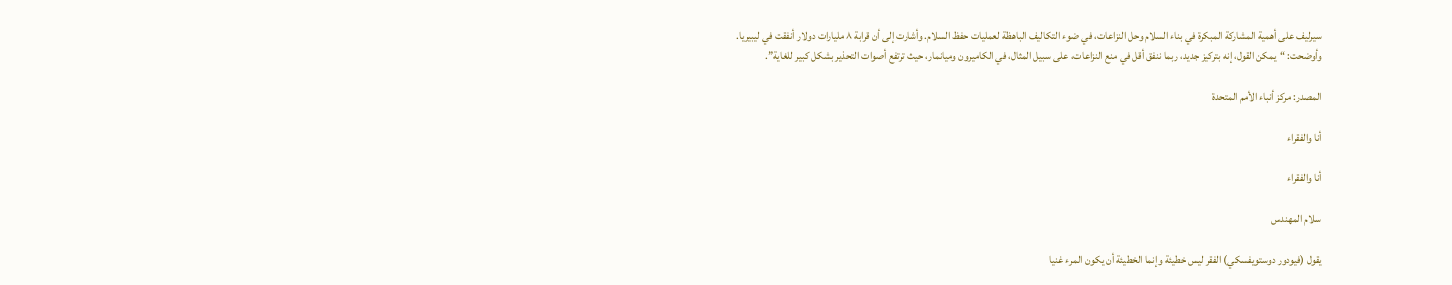سيرليف على أهمية المشاركة المبكرة في بناء السلام وحل النزاعات، في ضوء التكاليف الباهظة لعمليات حفظ السلام. وأشارت إلى أن قرابة ٨ مليارات دولار أنفقت في ليبيريا.
وأوضحت: “يمكن القول، إنه بتركيز جديد، ربما ننفق أقل في منع النزاعات، على سبيل المثال، في الكاميرون وميانمار، حيث ترتفع أصوات التحذير بشكل كبير للغاية”.

المصدر: مركز أنباء الأمم المتحدة

أنا والفقراء

أنا والفقراء

سلام المهندس

يقول (فيودور دوستويفسكي) الفقر ليس خطيئة وإنما الخطيئة أن يكون المرء غنيا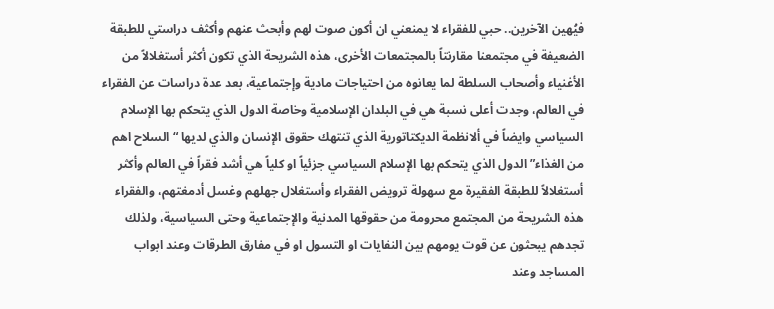فيُهين الآخرين.. حبي للفقراء لا يمنعني ان أكون صوت لهم وأبحث عنهم وأكثف دراستي للطبقة الضعيفة في مجتمعنا مقارنتاً بالمجتمعات الأخرى، هذه الشريحة الذي تكون أكثر أستغلالاً من الأغنياء وأصحاب السلطة لما يعانوه من احتياجات مادية وإجتماعية، بعد عدة دراسات عن الفقراء في العالم، وجدت أعلى نسبة هي في البلدان الإسلامية وخاصة الدول الذي يتحكم بها الإسلام السياسي وايضاً في ألانظمة الديكتاتورية الذي تنتهك حقوق الإنسان والذي لديها “السلاح اهم من الغذاء” الدول الذي يتحكم بها الإسلام السياسي جزئياً او كلياً هي أشد فقراً في العالم وأكثر أستغلالاً للطبقة الفقيرة مع سهولة ترويض الفقراء وأستغلال جهلهم وغسل أدمغتهم، والفقراء هذه الشريحة من المجتمع محرومة من حقوقها المدنية والإجتماعية وحتى السياسية، ولذلك تجدهم يبحثون عن قوت يومهم بين النفايات او التسول او في مفارق الطرقات وعند ابواب المساجد وعند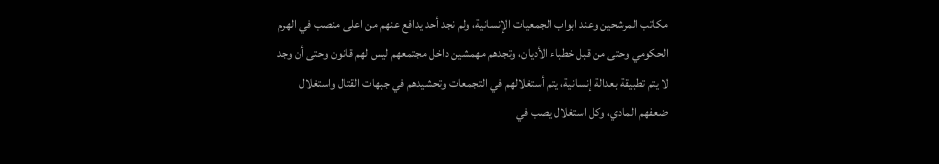مكاتب المرشحين وعند ابواب الجمعيات الإنسانية، ولم نجد أحد يدافع عنهم من اعلى منصب في الهرم الحكومي وحتى من قبل خطباء الأديان، وتجدهم مهمشين داخل مجتمعهم ليس لهم قانون وحتى أن وجد لا يتم تطبيقة بعدالة إنسانية، يتم أستغلالهم في التجمعات وتحشيدهم في جبهات القتال واستغلال ضعفهم المادي، وكل استغلال يصب في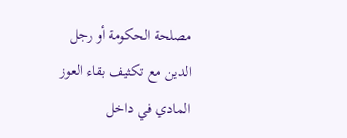مصلحة الحكومة أو رجل الدين مع تكثيف بقاء العوز المادي في داخل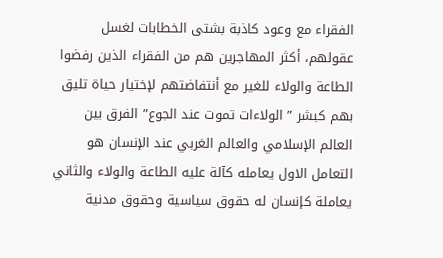الفقراء مع وعود كاذبة بشتى الخطابات لغسل عقولهم، أكثر المهاجرين هم من الفقراء الذين رفضوا الطاعة والولاء للغير مع أنتفاضتهم لإختيار حياة تليق بهم كبشر ” الولاءات تموت عند الجوع” الفرق بين العالم الإسلامي والعالم الغربي عند الإنسان هو التعامل الاول يعامله كآلة عليه الطاعة والولاء والثاني يعاملة كإنسان له حقوق سياسية وحقوق مدنية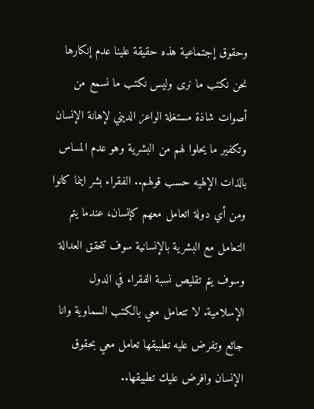وحقوق إجتماعية هذه حقيقة علينا عدم إنكارها نحن نكتب ما نرى وليس نكتب ما نسمع من أصوات شاذة مستغلة الواعز الديني لإهانة الإنسان وتكفير ما يحلوا لهم من البشرية وهو عدم المساس بالذات الإلهيه حسب قولهم.. الفقراء بشر اينما كانوا ومن أي دولة اتعامل معهم كإنسان، عندما يتم التعامل مع البشرية بالإنسانية سوف تتحقق العدالة وسوف يتم تقليص نسبة الفقراء في الدول الإسلامية. لا تتعامل معي بالكتب السماوية وانا جائع وتفرض عليه تطبيقها تعامل معي بحقوق الإنسان وافرض عليك تطبيقها..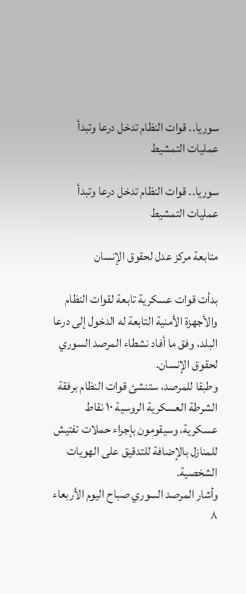سوريا.. قوات النظام تدخل درعا وتبدأ عمليات التمشيط

سوريا.. قوات النظام تدخل درعا وتبدأ عمليات التمشيط

متابعة مركز عدل لحقوق الإنسان

بدأت قوات عسكرية تابعة لقوات النظام والأجهزة الأمنية التابعة له الدخول إلى درعا البلد، وفق ما أفاد نشطاء المرصد السوري لحقوق الإنسان.
وطبقا للمرصد، ستنشئ قوات النظام برفقة الشرطة العسكرية الروسية ١٠ نقاط عسكرية، وسيقومون بإجراء حملات تفتيش للمنازل بالإضافة للتدقيق على الهويات الشخصية.
وأشار المرصد السوري صباح اليوم الأربعاء ٨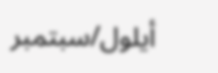أيلول/سبتمبر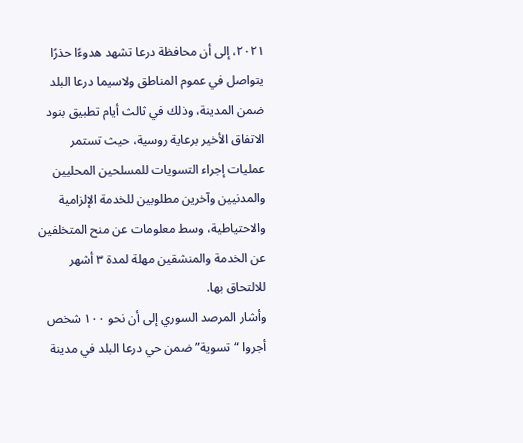٢٠٢١، إلى أن محافظة درعا تشهد هدوءًا حذرًا يتواصل في عموم المناطق ولاسيما درعا البلد ضمن المدينة، وذلك في ثالث أيام تطبيق بنود الاتفاق الأخير برعاية روسية، حيث تستمر عمليات إجراء التسويات للمسلحين المحليين والمدنيين وآخرين مطلوبين للخدمة الإلزامية والاحتياطية، وسط معلومات عن منح المتخلفين عن الخدمة والمنشقين مهلة لمدة ٣ أشهر للالتحاق بها.
وأشار المرصد السوري إلى أن نحو ١٠٠ شخص أجروا “تسوية” ضمن حي درعا البلد في مدينة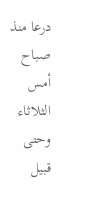درعا منذ صباح أمس الثلاثاء وحتى قبيل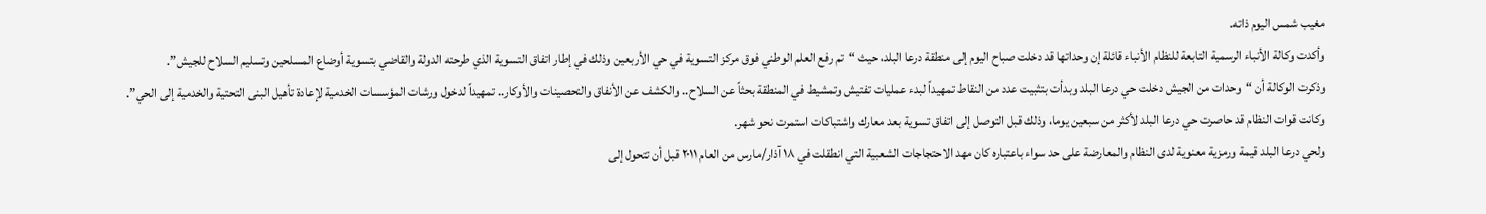مغيب شمس اليوم ذاته.
وأكدت وكالة الأنباء الرسمية التابعة للنظام الأنباء قائلة إن وحداتها قد دخلت صباح اليوم إلى منطقة درعا البلد، حيث “تم رفع العلم الوطني فوق مركز التسوية في حي الأربعين وذلك في إطار اتفاق التسوية الذي طرحته الدولة والقاضي بتسوية أوضاع المسلحين وتسليم السلاح للجيش”.
وذكرت الوكالة أن “وحدات من الجيش دخلت حي درعا البلد وبدأت بتثبيت عدد من النقاط تمهيداً لبدء عمليات تفتيش وتمشيط في المنطقة بحثاً عن السلاح.. والكشف عن الأنفاق والتحصينات والأوكار.. تمهيداً لدخول ورشات المؤسسات الخدمية لإعادة تأهيل البنى التحتية والخدمية إلى الحي”.
وكانت قوات النظام قد حاصرت حي درعا البلد لأكثر من سبعين يوما، وذلك قبل التوصل إلى اتفاق تسوية بعد معارك واشتباكات استمرت نحو شهر.
ولحي درعا البلد قيمة ورمزية معنوية لدى النظام والمعارضة على حد سواء باعتباره كان مهد الاحتجاجات الشعبية التي انطقلت في ١٨ آذار/مارس من العام ٢٠١١ قبل أن تتحول إلى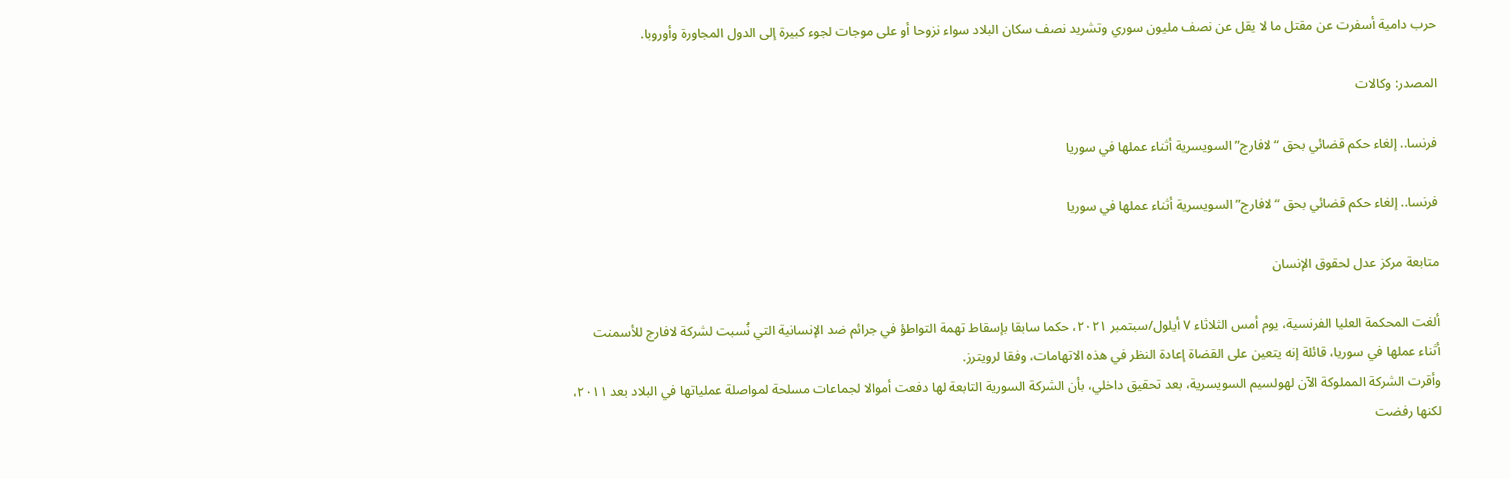حرب دامية أسفرت عن مقتل ما لا يقل عن نصف مليون سوري وتشريد نصف سكان البلاد سواء نزوحا أو على موجات لجوء كبيرة إلى الدول المجاورة وأوروبا.

المصدر: وكالات

فرنسا.. إلغاء حكم قضائي بحق “لافارج” السويسرية أثناء عملها في سوريا

فرنسا.. إلغاء حكم قضائي بحق “لافارج” السويسرية أثناء عملها في سوريا

متابعة مركز عدل لحقوق الإنسان

ألغت المحكمة العليا الفرنسية، يوم أمس الثلاثاء ٧ أيلول/سبتمبر ٢٠٢١، حكما سابقا بإسقاط تهمة التواطؤ في جرائم ضد الإنسانية التي نُسبت لشركة لافارج للأسمنت أثناء عملها في سوريا، قائلة إنه يتعين على القضاة إعادة النظر في هذه الاتهامات، وفقا لرويترز.
وأقرت الشركة المملوكة الآن لهولسيم السويسرية، بعد تحقيق داخلي، بأن الشركة السورية التابعة لها دفعت أموالا لجماعات مسلحة لمواصلة عملياتها في البلاد بعد ٢٠١١، لكنها رفضت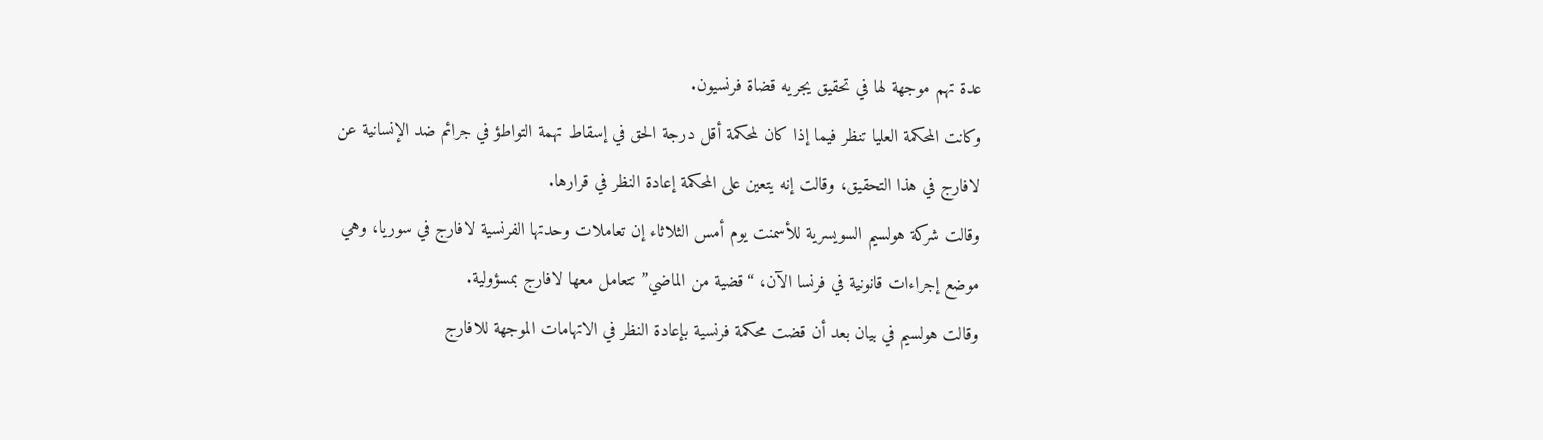عدة تهم موجهة لها في تحقيق يجريه قضاة فرنسيون.
وكانت المحكمة العليا تنظر فيما إذا كان لمحكمة أقل درجة الحق في إسقاط تهمة التواطؤ في جرائم ضد الإنسانية عن لافارج في هذا التحقيق، وقالت إنه يتعين على المحكمة إعادة النظر في قرارها.
وقالت شركة هولسيم السويسرية للأسمنت يوم أمس الثلاثاء إن تعاملات وحدتها الفرنسية لافارج في سوريا، وهي موضع إجراءات قانونية في فرنسا الآن، “قضية من الماضي” تتعامل معها لافارج بمسؤولية.
وقالت هولسيم في بيان بعد أن قضت محكمة فرنسية بإعادة النظر في الاتهامات الموجهة للافارج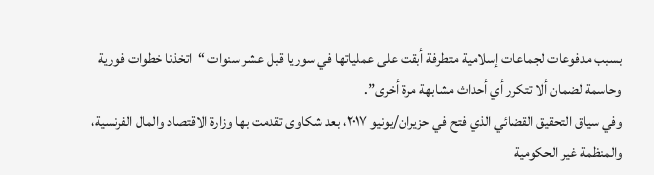بسبب مدفوعات لجماعات إسلامية متطرفة أبقت على عملياتها في سوريا قبل عشر سنوات “اتخذنا خطوات فورية وحاسمة لضمان ألا تتكرر أي أحداث مشابهة مرة أخرى”.
وفي سياق التحقيق القضائي الذي فتح في حزيران/يونيو ٢٠١٧، بعد شكاوى تقدمت بها وزارة الاقتصاد والمال الفرنسية، والمنظمة غير الحكومية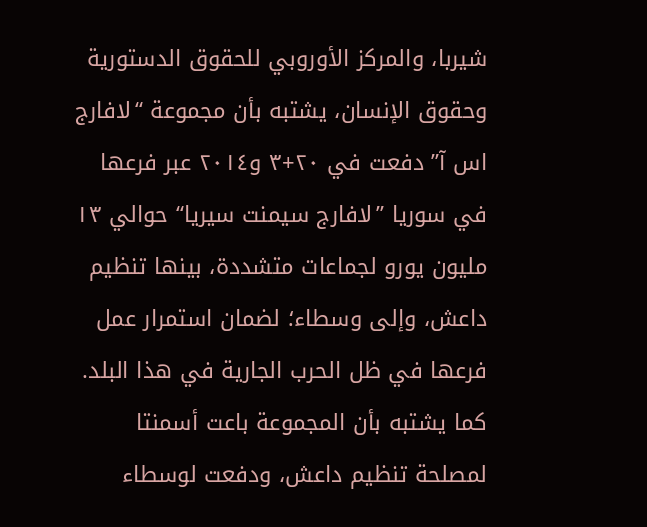شيربا، والمركز الأوروبي للحقوق الدستورية وحقوق الإنسان، يشتبه بأن مجموعة “لافارج اس آ” دفعت في ٢٠+٣ و٢٠١٤ عبر فرعها في سوريا ”لافارج سيمنت سيريا“ حوالي ١٣ مليون يورو لجماعات متشددة، بينها تنظيم داعش، وإلى وسطاء؛ لضمان استمرار عمل فرعها في ظل الحرب الجارية في هذا البلد.
كما يشتبه بأن المجموعة باعت أسمنتا لمصلحة تنظيم داعش، ودفعت لوسطاء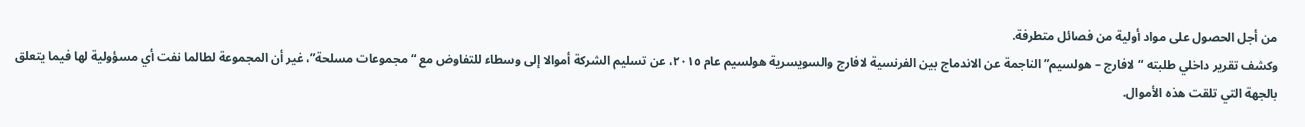من أجل الحصول على مواد أولية من فصائل متطرفة.
وكشف تقرير داخلي طلبته “لافارج – هولسيم” الناجمة عن الاندماج بين الفرنسية لافارج والسويسرية هولسيم عام ٢٠١٥، عن تسليم الشركة أموالا إلى وسطاء للتفاوض مع “مجموعات مسلحة”، غير أن المجموعة لطالما نفت أي مسؤولية لها فيما يتعلق بالجهة التي تلقت هذه الأموال.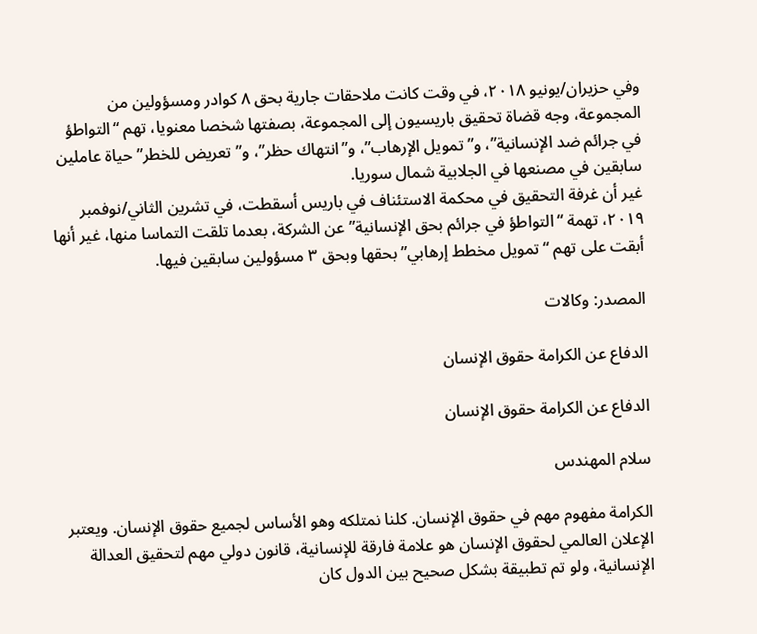وفي حزيران/يونيو ٢٠١٨، في وقت كانت ملاحقات جارية بحق ٨ كوادر ومسؤولين من المجموعة، وجه قضاة تحقيق باريسيون إلى المجموعة، بصفتها شخصا معنويا، تهم “التواطؤ في جرائم ضد الإنسانية”، و”تمويل الإرهاب”، و”انتهاك حظر”، و”تعريض للخطر” حياة عاملين سابقين في مصنعها في الجلابية شمال سوريا.
غير أن غرفة التحقيق في محكمة الاستئناف في باريس أسقطت، في تشرين الثاني/نوفمبر ٢٠١٩، تهمة “التواطؤ في جرائم بحق الإنسانية” عن الشركة، بعدما تلقت التماسا منها، غير أنها أبقت على تهم “تمويل مخطط إرهابي” بحقها وبحق ٣ مسؤولين سابقين فيها.

المصدر: وكالات

الدفاع عن الكرامة حقوق الإنسان

الدفاع عن الكرامة حقوق الإنسان

سلام المهندس

الكرامة مفهوم مهم في حقوق الإنسان. كلنا نمتلكه وهو الأساس لجميع حقوق الإنسان. ويعتبر الإعلان العالمي لحقوق الإنسان هو علامة فارقة للإنسانية، قانون دولي مهم لتحقيق العدالة الإنسانية، ولو تم تطبيقة بشكل صحيح بين الدول كان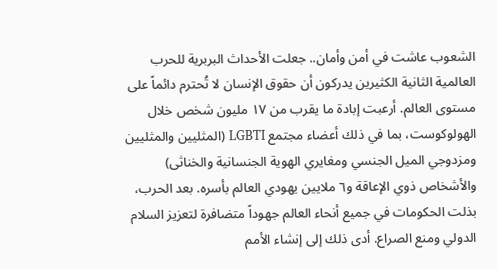الشعوب عاشت في أمن وأمان.. جعلت الأحداث البربرية للحرب العالمية الثانية الكثيرين يدركون أن حقوق الإنسان لا تُحترم دائماً على مستوى العالم. أرعبت إبادة ما يقرب من ١٧ مليون شخص خلال الهولوكوست، بما في ذلك أعضاء مجتمع LGBTI (المثليين والمثليين ومزدوجي الميل الجنسي ومغايري الهوية الجنسانية والخناثى) والأشخاص ذوي الإعاقة و٦ ملايين يهودي العالم بأسره. بعد الحرب، بذلت الحكومات في جميع أنحاء العالم جهوداً متضافرة لتعزيز السلام الدولي ومنع الصراع. أدى ذلك إلى إنشاء الأمم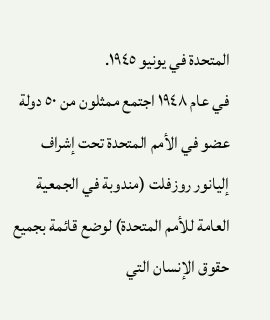المتحدة في يونيو ١٩٤٥.
في عام ١٩٤٨ اجتمع ممثلون من ٥٠ دولة عضو في الأمم المتحدة تحت إشراف إليانور روزفلت (مندوبة في الجمعية العامة للأمم المتحدة) لوضع قائمة بجميع حقوق الإنسان التي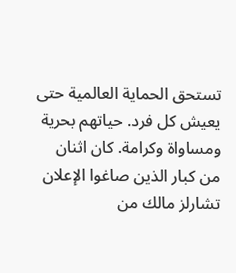تستحق الحماية العالمية حتى يعيش كل فرد. حياتهم بحرية ومساواة وكرامة. كان اثنان من كبار الذين صاغوا الإعلان تشارلز مالك من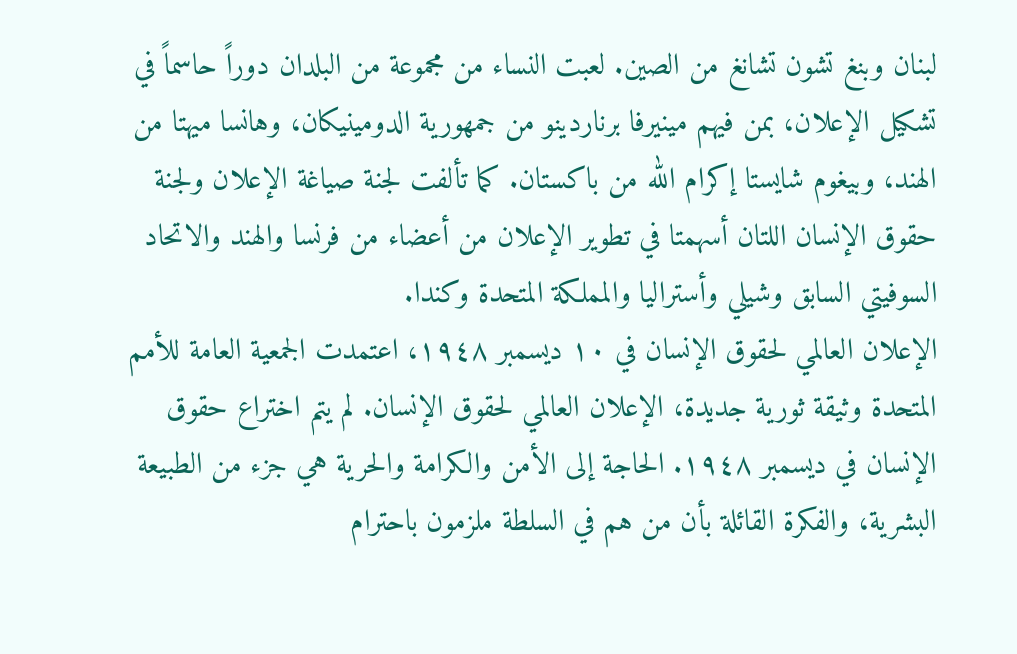لبنان وبنغ تشون تشانغ من الصين. لعبت النساء من مجموعة من البلدان دوراً حاسماً في تشكيل الإعلان، بمن فيهم مينيرفا برناردينو من جمهورية الدومينيكان، وهانسا ميهتا من الهند، وبيغوم شايستا إكرام الله من باكستان. كما تألفت لجنة صياغة الإعلان ولجنة حقوق الإنسان اللتان أسهمتا في تطوير الإعلان من أعضاء من فرنسا والهند والاتحاد السوفيتي السابق وشيلي وأستراليا والمملكة المتحدة وكندا.
الإعلان العالمي لحقوق الإنسان في ١٠ ديسمبر ١٩٤٨، اعتمدت الجمعية العامة للأمم المتحدة وثيقة ثورية جديدة، الإعلان العالمي لحقوق الإنسان. لم يتم اختراع حقوق الإنسان في ديسمبر ١٩٤٨. الحاجة إلى الأمن والكرامة والحرية هي جزء من الطبيعة البشرية، والفكرة القائلة بأن من هم في السلطة ملزمون باحترام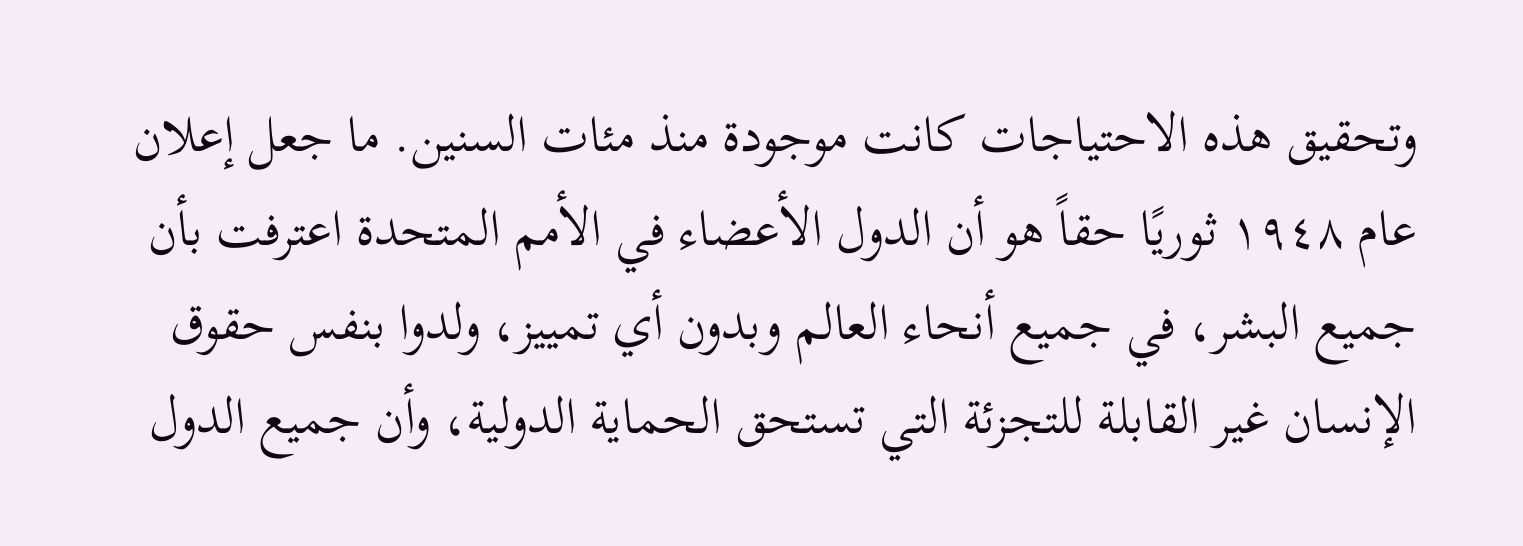وتحقيق هذه الاحتياجات كانت موجودة منذ مئات السنين. ما جعل إعلان عام ١٩٤٨ ثوريًا حقاً هو أن الدول الأعضاء في الأمم المتحدة اعترفت بأن جميع البشر، في جميع أنحاء العالم وبدون أي تمييز، ولدوا بنفس حقوق الإنسان غير القابلة للتجزئة التي تستحق الحماية الدولية، وأن جميع الدول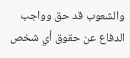والشعوب قد حق وواجب الدفاع عن حقوق أي شخص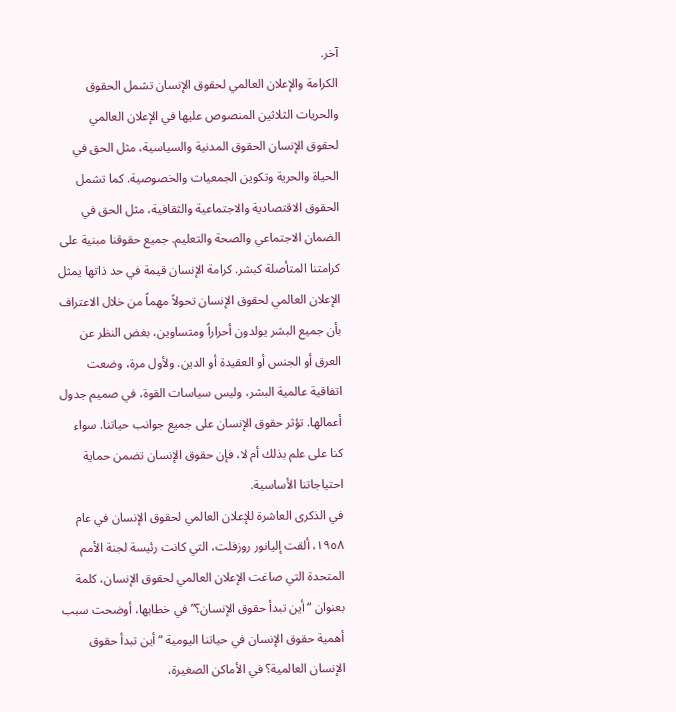آخر.
الكرامة والإعلان العالمي لحقوق الإنسان تشمل الحقوق والحريات الثلاثين المنصوص عليها في الإعلان العالمي لحقوق الإنسان الحقوق المدنية والسياسية، مثل الحق في الحياة والحرية وتكوين الجمعيات والخصوصية. كما تشمل الحقوق الاقتصادية والاجتماعية والثقافية، مثل الحق في الضمان الاجتماعي والصحة والتعليم. جميع حقوقنا مبنية على كرامتنا المتأصلة كبشر. كرامة الإنسان قيمة في حد ذاتها يمثل الإعلان العالمي لحقوق الإنسان تحولاً مهماً من خلال الاعتراف بأن جميع البشر يولدون أحراراً ومتساوين، بغض النظر عن العرق أو الجنس أو العقيدة أو الدين. ولأول مرة، وضعت اتفاقية عالمية البشر، وليس سياسات القوة، في صميم جدول أعمالها. تؤثر حقوق الإنسان على جميع جوانب حياتنا. سواء كنا على علم بذلك أم لا، فإن حقوق الإنسان تضمن حماية احتياجاتنا الأساسية.
في الذكرى العاشرة للإعلان العالمي لحقوق الإنسان في عام ١٩٥٨، ألقت إليانور روزفلت، التي كانت رئيسة لجنة الأمم المتحدة التي صاغت الإعلان العالمي لحقوق الإنسان، كلمة بعنوان “أين تبدأ حقوق الإنسان؟” في خطابها، أوضحت سبب أهمية حقوق الإنسان في حياتنا اليومية “أين تبدأ حقوق الإنسان العالمية؟ في الأماكن الصغيرة،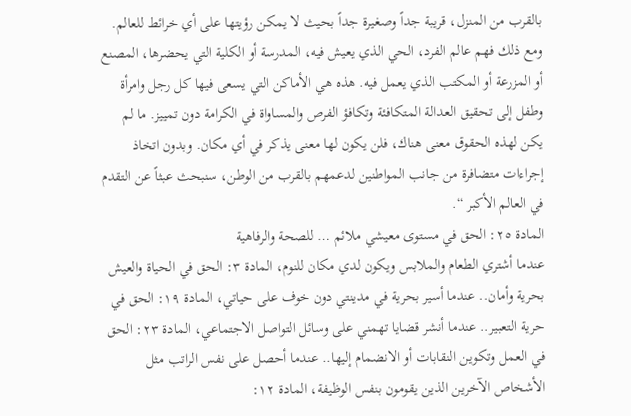بالقرب من المنزل، قريبة جداً وصغيرة جداً بحيث لا يمكن رؤيتها على أي خرائط للعالم. ومع ذلك فهم عالم الفرد، الحي الذي يعيش فيه، المدرسة أو الكلية التي يحضرها، المصنع أو المزرعة أو المكتب الذي يعمل فيه. هذه هي الأماكن التي يسعى فيها كل رجل وامرأة وطفل إلى تحقيق العدالة المتكافئة وتكافؤ الفرص والمساواة في الكرامة دون تمييز. ما لم يكن لهذه الحقوق معنى هناك، فلن يكون لها معنى يذكر في أي مكان. وبدون اتخاذ إجراءات متضافرة من جانب المواطنين لدعمهم بالقرب من الوطن، سنبحث عبثاً عن التقدم في العالم الأكبر “.
المادة ٢٥: الحق في مستوى معيشي ملائم … للصحة والرفاهية
عندما أشتري الطعام والملابس ويكون لدي مكان للنوم، المادة ٣: الحق في الحياة والعيش بحرية وأمان.. عندما أسير بحرية في مدينتي دون خوف على حياتي، المادة ١٩: الحق في حرية التعبير.. عندما أنشر قضايا تهمني على وسائل التواصل الاجتماعي، المادة ٢٣: الحق في العمل وتكوين النقابات أو الانضمام إليها.. عندما أحصل على نفس الراتب مثل الأشخاص الآخرين الذين يقومون بنفس الوظيفة، المادة ١٢: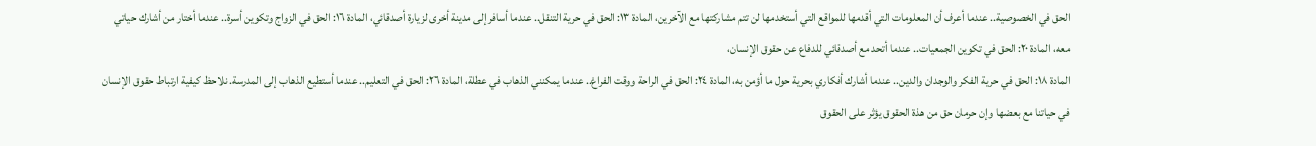الحق في الخصوصية.. عندما أعرف أن المعلومات التي أقدمها للمواقع التي أستخدمها لن تتم مشاركتها مع الآخرين، المادة ١٣: الحق في حرية التنقل.. عندما أسافر إلى مدينة أخرى لزيارة أصدقائي، المادة ١٦: الحق في الزواج وتكوين أسرة.. عندما أختار من أشارك حياتي معه، المادة ٢٠: الحق في تكوين الجمعيات.. عندما أتحد مع أصدقائي للدفاع عن حقوق الإنسان،
المادة ١٨: الحق في حرية الفكر والوجدان والدين.. عندما أشارك أفكاري بحرية حول ما أؤمن به، المادة ٢٤: الحق في الراحة ووقت الفراغ.. عندما يمكنني الذهاب في عطلة، المادة ٢٦: الحق في التعليم.. عندما أستطيع الذهاب إلى المدرسة. نلاحظ كيفية ارتباط حقوق الإنسان في حياتنا مع بعضها وإن حرمان حق من هذة الحقوق يؤثر على الحقوق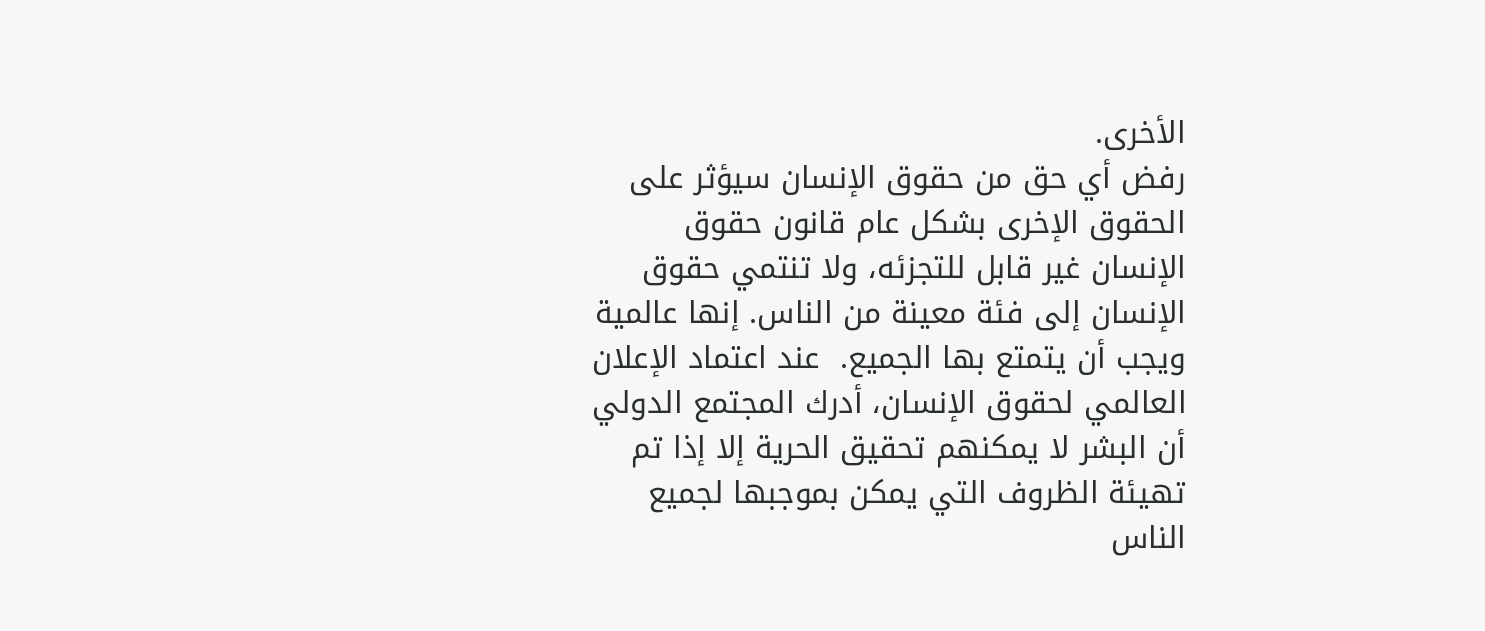الأخرى.
رفض أي حق من حقوق الإنسان سيؤثر على الحقوق الإخرى بشكل عام قانون حقوق الإنسان غير قابل للتجزئه، ولا تنتمي حقوق الإنسان إلى فئة معينة من الناس. إنها عالمية ويجب أن يتمتع بها الجميع.  عند اعتماد الإعلان العالمي لحقوق الإنسان، أدرك المجتمع الدولي أن البشر لا يمكنهم تحقيق الحرية إلا إذا تم تهيئة الظروف التي يمكن بموجبها لجميع الناس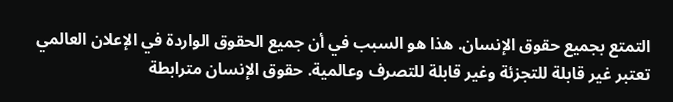التمتع بجميع حقوق الإنسان. هذا هو السبب في أن جميع الحقوق الواردة في الإعلان العالمي تعتبر غير قابلة للتجزئة وغير قابلة للتصرف وعالمية. حقوق الإنسان مترابطة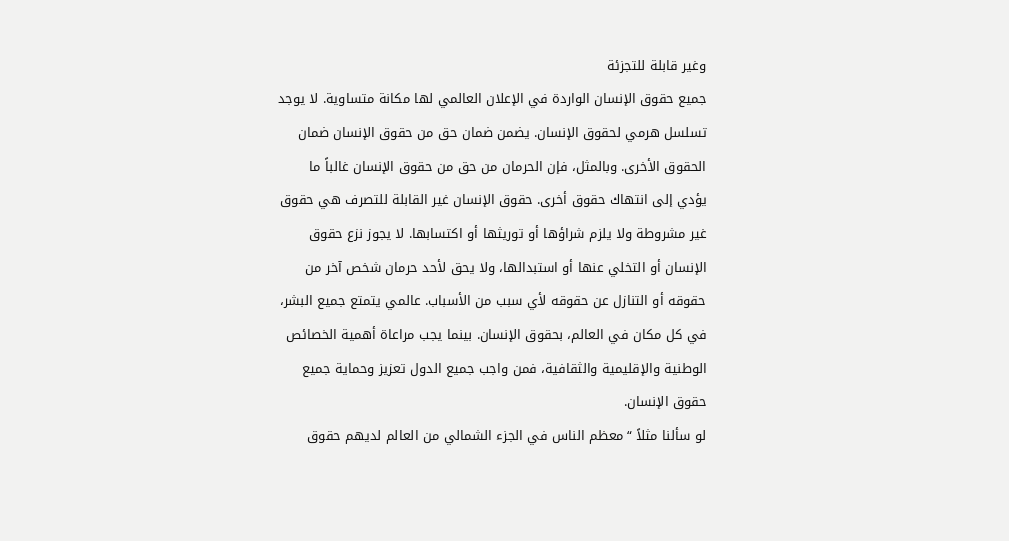وغير قابلة للتجزئة
جميع حقوق الإنسان الواردة في الإعلان العالمي لها مكانة متساوية. لا يوجد تسلسل هرمي لحقوق الإنسان. يضمن ضمان حق من حقوق الإنسان ضمان الحقوق الأخرى. وبالمثل، فإن الحرمان من حق من حقوق الإنسان غالباً ما يؤدي إلى انتهاك حقوق أخرى. حقوق الإنسان غير القابلة للتصرف هي حقوق غير مشروطة ولا يلزم شراؤها أو توريثها أو اكتسابها. لا يجوز نزع حقوق الإنسان أو التخلي عنها أو استبدالها، ولا يحق لأحد حرمان شخص آخر من حقوقه أو التنازل عن حقوقه لأي سبب من الأسباب. عالمي يتمتع جميع البشر، في كل مكان في العالم، بحقوق الإنسان. بينما يجب مراعاة أهمية الخصائص الوطنية والإقليمية والثقافية، فمن واجب جميع الدول تعزيز وحماية جميع حقوق الإنسان.
لو سألنا مثلاً “معظم الناس في الجزء الشمالي من العالم لديهم حقوق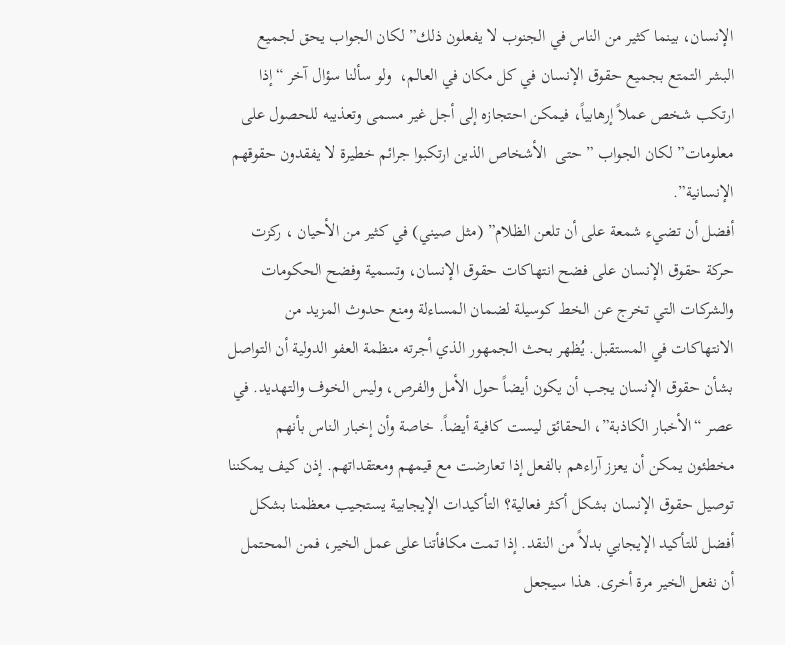الإنسان، بينما كثير من الناس في الجنوب لا يفعلون ذلك” لكان الجواب يحق لجميع البشر التمتع بجميع حقوق الإنسان في كل مكان في العالم،  ولو سألنا سؤال آخر “إذا ارتكب شخص عملاً إرهابياً، فيمكن احتجازه إلى أجل غير مسمى وتعذيبه للحصول على معلومات” لكان الجواب ” حتى  الأشخاص الذين ارتكبوا جرائم خطيرة لا يفقدون حقوقهم الإنسانية”.
أفضل أن تضيء شمعة على أن تلعن الظلام” (مثل صيني) في كثير من الأحيان ، ركزت حركة حقوق الإنسان على فضح انتهاكات حقوق الإنسان، وتسمية وفضح الحكومات والشركات التي تخرج عن الخط كوسيلة لضمان المساءلة ومنع حدوث المزيد من الانتهاكات في المستقبل. يُظهر بحث الجمهور الذي أجرته منظمة العفو الدولية أن التواصل بشأن حقوق الإنسان يجب أن يكون أيضاً حول الأمل والفرص، وليس الخوف والتهديد. في عصر “الأخبار الكاذبة”، الحقائق ليست كافية أيضاً. خاصة وأن إخبار الناس بأنهم مخطئون يمكن أن يعزز آراءهم بالفعل إذا تعارضت مع قيمهم ومعتقداتهم. إذن كيف يمكننا توصيل حقوق الإنسان بشكل أكثر فعالية؟ التأكيدات الإيجابية يستجيب معظمنا بشكل أفضل للتأكيد الإيجابي بدلاً من النقد. إذا تمت مكافأتنا على عمل الخير، فمن المحتمل أن نفعل الخير مرة أخرى. هذا سيجعل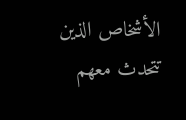الأشخاص الذين تتحدث معهم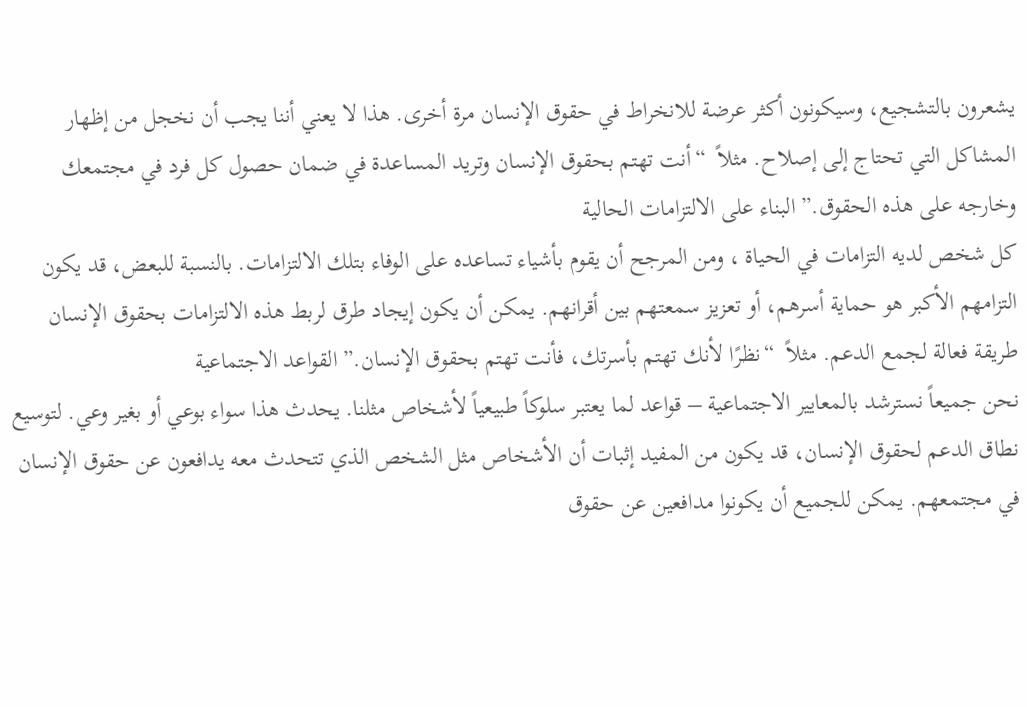يشعرون بالتشجيع، وسيكونون أكثر عرضة للانخراط في حقوق الإنسان مرة أخرى. هذا لا يعني أننا يجب أن نخجل من إظهار المشاكل التي تحتاج إلى إصلاح. مثلاً  “أنت تهتم بحقوق الإنسان وتريد المساعدة في ضمان حصول كل فرد في مجتمعك وخارجه على هذه الحقوق.” البناء على الالتزامات الحالية
كل شخص لديه التزامات في الحياة ، ومن المرجح أن يقوم بأشياء تساعده على الوفاء بتلك الالتزامات. بالنسبة للبعض، قد يكون التزامهم الأكبر هو حماية أسرهم، أو تعزيز سمعتهم بين أقرانهم. يمكن أن يكون إيجاد طرق لربط هذه الالتزامات بحقوق الإنسان طريقة فعالة لجمع الدعم. مثلاً  “نظرًا لأنك تهتم بأسرتك، فأنت تهتم بحقوق الإنسان.” القواعد الاجتماعية
نحن جميعاً نسترشد بالمعايير الاجتماعية – قواعد لما يعتبر سلوكاً طبيعياً لأشخاص مثلنا. يحدث هذا سواء بوعي أو بغير وعي. لتوسيع نطاق الدعم لحقوق الإنسان، قد يكون من المفيد إثبات أن الأشخاص مثل الشخص الذي تتحدث معه يدافعون عن حقوق الإنسان في مجتمعهم. يمكن للجميع أن يكونوا مدافعين عن حقوق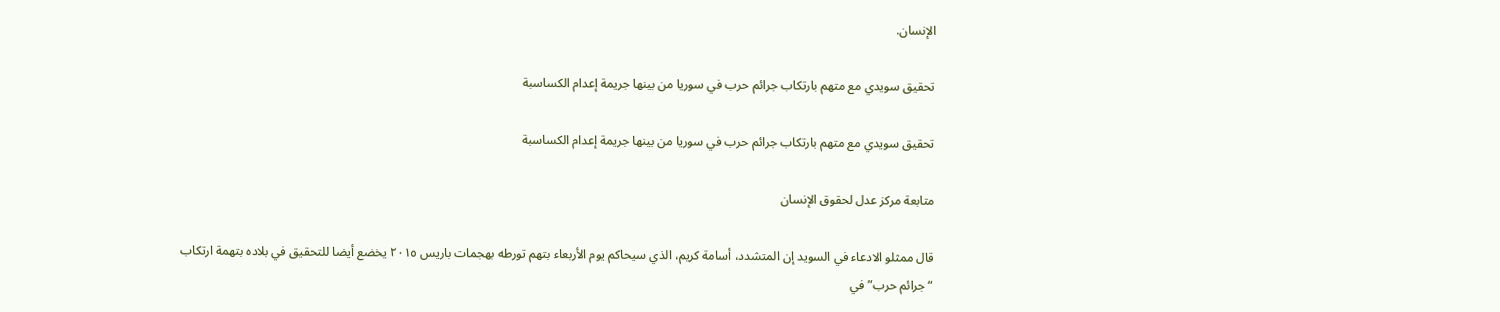الإنسان.

تحقيق سويدي مع متهم بارتكاب جرائم حرب في سوريا من بينها جريمة إعدام الكساسبة

تحقيق سويدي مع متهم بارتكاب جرائم حرب في سوريا من بينها جريمة إعدام الكساسبة

متابعة مركز عدل لحقوق الإنسان

قال ممثلو الادعاء في السويد إن المتشدد، أسامة كريم، الذي سيحاكم يوم الأربعاء بتهم تورطه بهجمات باريس ٢٠١٥ يخضع أيضا للتحقيق في بلاده بتهمة ارتكاب “جرائم حرب” في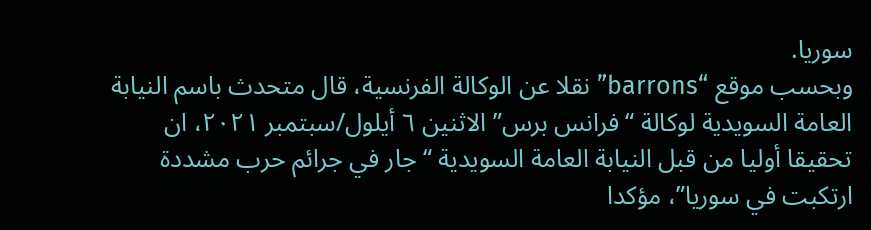سوريا.
وبحسب موقع “barrons” نقلا عن الوكالة الفرنسية، قال متحدث باسم النيابة العامة السويدية لوكالة “فرانس برس” الاثنين ٦ أيلول/سبتمبر ٢٠٢١، ان تحقيقا أوليا من قبل النيابة العامة السويدية “جار في جرائم حرب مشددة ارتكبت في سوريا”، مؤكدا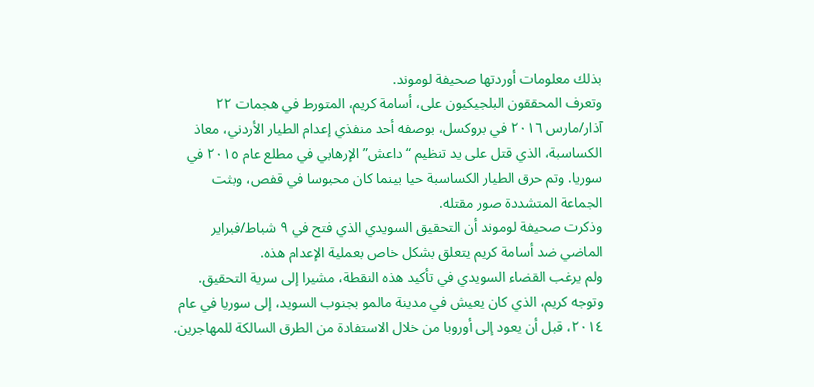بذلك معلومات أوردتها صحيفة لوموند.
وتعرف المحققون البلجيكيون على، أسامة كريم، المتورط في هجمات ٢٢ آذار/مارس ٢٠١٦ في بروكسل، بوصفه أحد منفذي إعدام الطيار الأردني، معاذ الكساسبة، الذي قتل على يد تنظيم “داعش” الإرهابي في مطلع عام ٢٠١٥ في سوريا. وتم حرق الطيار الكساسبة حيا بينما كان محبوسا في قفص، وبثت الجماعة المتشددة صور مقتله.
وذكرت صحيفة لوموند أن التحقيق السويدي الذي فتح في ٩ شباط/فبراير الماضي ضد أسامة كريم يتعلق بشكل خاص بعملية الإعدام هذه.
ولم يرغب القضاء السويدي في تأكيد هذه النقطة، مشيرا إلى سرية التحقيق.
وتوجه كريم، الذي كان يعيش في مدينة مالمو بجنوب السويد، إلى سوريا في عام ٢٠١٤، قبل أن يعود إلى أوروبا من خلال الاستفادة من الطرق السالكة للمهاجرين.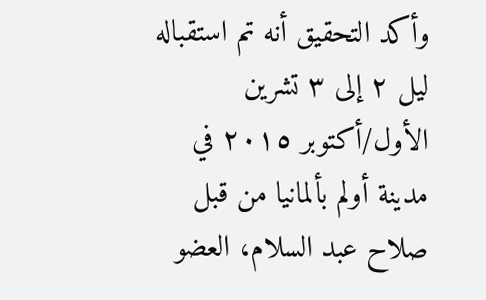وأكد التحقيق أنه تم استقباله ليل ٢ إلى ٣ تشرين الأول/أكتوبر ٢٠١٥ في مدينة أولم بألمانيا من قبل صلاح عبد السلام، العضو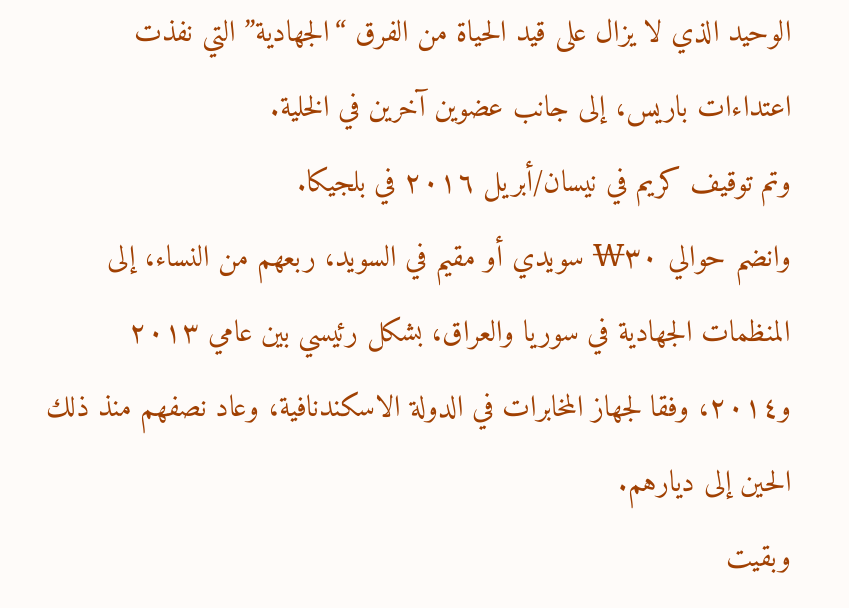الوحيد الذي لا يزال على قيد الحياة من الفرق “الجهادية” التي نفذت اعتداءات باريس، إلى جانب عضوين آخرين في الخلية.
وتم توقيف كريم في نيسان/أبريل ٢٠١٦ في بلجيكا.
وانضم حوالي ٣٠₩ سويدي أو مقيم في السويد، ربعهم من النساء، إلى المنظمات الجهادية في سوريا والعراق، بشكل رئيسي بين عامي ٢٠١٣ و٢٠١٤، وفقا لجهاز المخابرات في الدولة الاسكندنافية، وعاد نصفهم منذ ذلك الحين إلى ديارهم.
وبقيت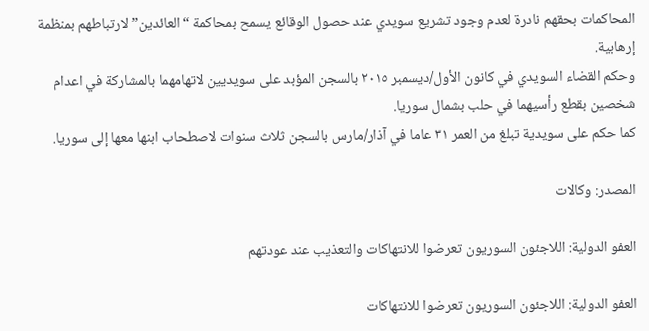المحاكمات بحقهم نادرة لعدم وجود تشريع سويدي عند حصول الوقائع يسمح بمحاكمة “العائدين” لارتباطهم بمنظمة إرهابية.
وحكم القضاء السويدي في كانون الأول/ديسمبر ٢٠١٥ بالسجن المؤبد على سويديين لاتهامهما بالمشاركة في اعدام شخصين بقطع رأسيهما في حلب بشمال سوريا.
كما حكم على سويدية تبلغ من العمر ٣١ عاما في آذار/مارس بالسجن ثلاث سنوات لاصطحاب ابنها معها إلى سوريا.

المصدر: وكالات

العفو الدولية: اللاجئون السوريون تعرضوا للانتهاكات والتعذيب عند عودتهم

العفو الدولية: اللاجئون السوريون تعرضوا للانتهاكات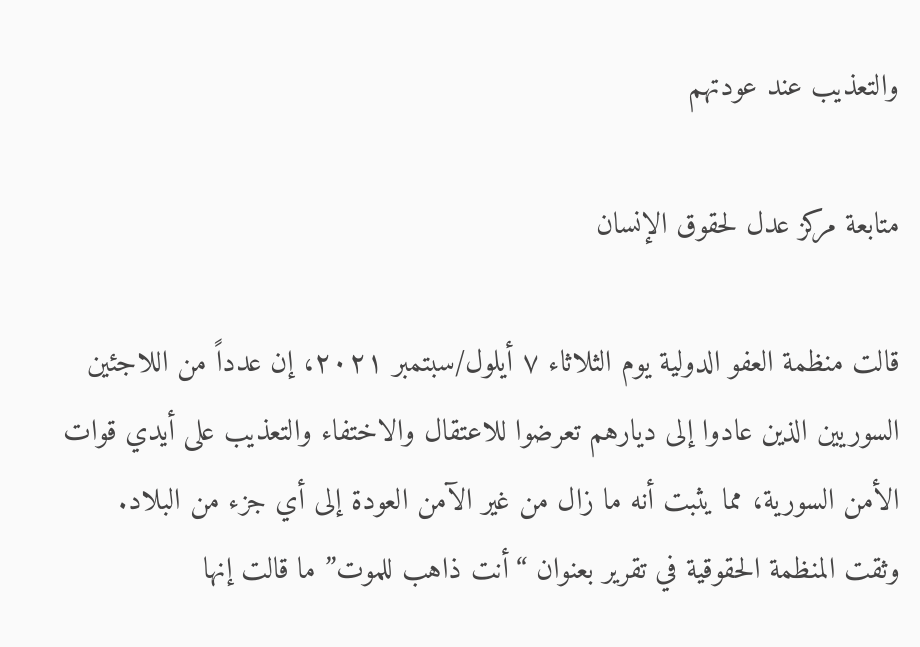والتعذيب عند عودتهم

متابعة مركز عدل لحقوق الإنسان

قالت منظمة العفو الدولية يوم الثلاثاء ٧ أيلول/سبتمبر ٢٠٢١، إن عدداً من اللاجئين السوريين الذين عادوا إلى ديارهم تعرضوا للاعتقال والاختفاء والتعذيب على أيدي قوات الأمن السورية، مما يثبت أنه ما زال من غير الآمن العودة إلى أي جزء من البلاد.
وثقت المنظمة الحقوقية في تقرير بعنوان “أنت ذاهب للموت” ما قالت إنها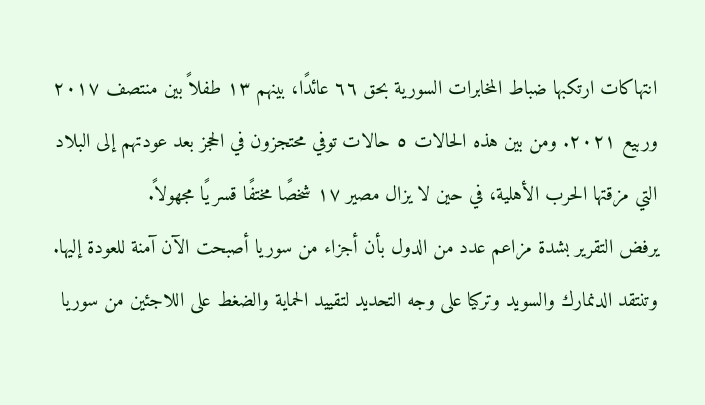انتهاكات ارتكبها ضباط المخابرات السورية بحق ٦٦ عائدًا، بينهم ١٣ طفلاً بين منتصف ٢٠١٧ وربيع ٢٠٢١. ومن بين هذه الحالات ٥ حالات توفي محتجزون في الحجز بعد عودتهم إلى البلاد التي مزقتها الحرب الأهلية، في حين لا يزال مصير ١٧ شخصًا مختفًا قسريًا مجهولاً.
يرفض التقرير بشدة مزاعم عدد من الدول بأن أجزاء من سوريا أصبحت الآن آمنة للعودة إليها. وتنتقد الدنمارك والسويد وتركيا على وجه التحديد لتقييد الحماية والضغط على اللاجئين من سوريا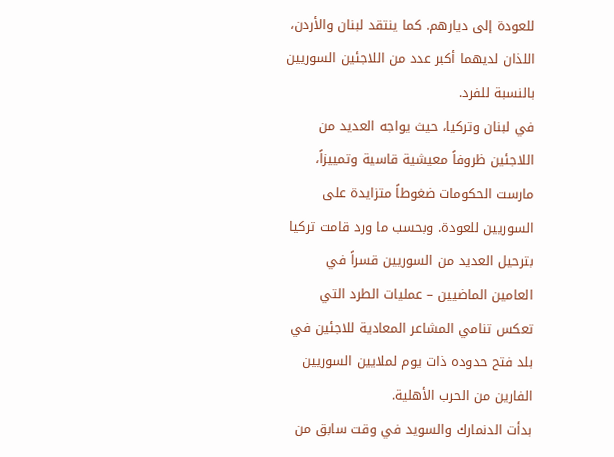للعودة إلى ديارهم. كما ينتقد لبنان والأردن، اللذان لديهما أكبر عدد من اللاجئين السوريين بالنسبة للفرد.
في لبنان وتركيا، حيث يواجه العديد من اللاجئين ظروفاً معيشية قاسية وتمييزاً، مارست الحكومات ضغوطاً متزايدة على السوريين للعودة. وبحسب ما ورد قامت تركيا بترحيل العديد من السوريين قسراً في العامين الماضيين – عمليات الطرد التي تعكس تنامي المشاعر المعادية للاجئين في بلد فتح حدوده ذات يوم لملايين السوريين الفارين من الحرب الأهلية.
بدأت الدنمارك والسويد في وقت سابق من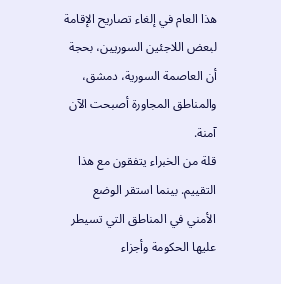هذا العام في إلغاء تصاريح الإقامة لبعض اللاجئين السوريين، بحجة أن العاصمة السورية، دمشق، والمناطق المجاورة أصبحت الآن آمنة.
قلة من الخبراء يتفقون مع هذا التقييم. بينما استقر الوضع الأمني في المناطق التي تسيطر عليها الحكومة وأجزاء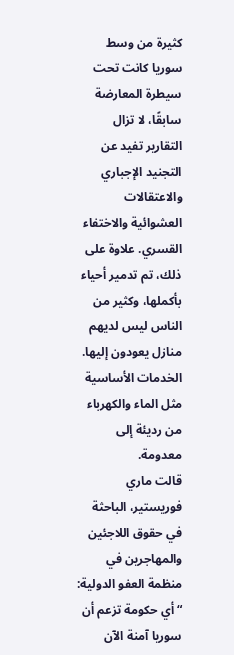كثيرة من وسط سوريا كانت تحت سيطرة المعارضة سابقًا، لا تزال التقارير تفيد عن التجنيد الإجباري والاعتقالات العشوائية والاختفاء القسري. علاوة على ذلك، تم تدمير أحياء بأكملها، وكثير من الناس ليس لديهم منازل يعودون إليها. الخدمات الأساسية مثل الماء والكهرباء من رديئة إلى معدومة.
قالت ماري فوريستير، الباحثة في حقوق اللاجئين والمهاجرين في منظمة العفو الدولية: “أي حكومة تزعم أن سوريا آمنة الآن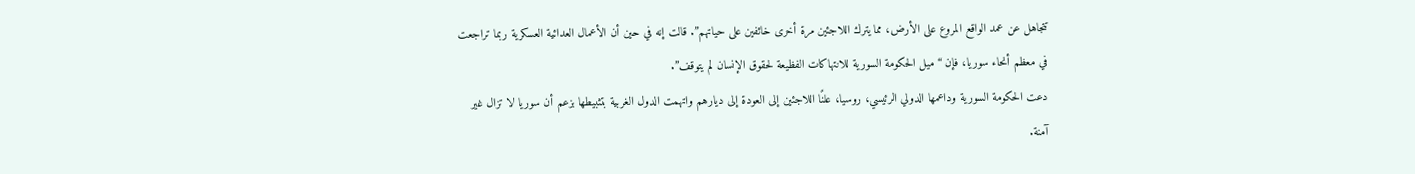تتجاهل عن عمد الواقع المروع على الأرض، مما يترك اللاجئين مرة أخرى خائفين على حياتهم”. قالت إنه في حين أن الأعمال العدائية العسكرية ربما تراجعت في معظم أنحاء سوريا، فإن “ميل الحكومة السورية للانتهاكات الفظيعة لحقوق الإنسان لم يتوقف”.
دعت الحكومة السورية وداعمها الدولي الرئيسي، روسيا، علنًا اللاجئين إلى العودة إلى ديارهم واتهمت الدول الغربية بتثبيطها بزعم أن سوريا لا تزال غير آمنة.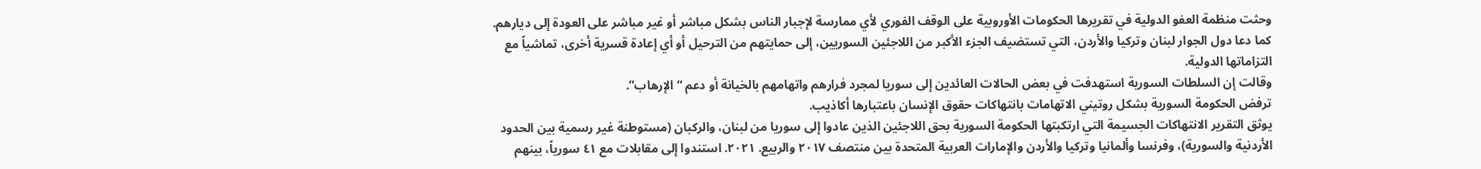وحثت منظمة العفو الدولية في تقريرها الحكومات الأوروبية على الوقف الفوري لأي ممارسة لإجبار الناس بشكل مباشر أو غير مباشر على العودة إلى ديارهم. كما دعا دول الجوار لبنان وتركيا والأردن، التي تستضيف الجزء الأكبر من اللاجئين السوريين، إلى حمايتهم من الترحيل أو أي إعادة قسرية أخرى، تماشياً مع التزاماتها الدولية.
وقالت إن السلطات السورية استهدفت في بعض الحالات العائدين إلى سوريا لمجرد فرارهم واتهامهم بالخيانة أو دعم “الإرهاب”.
ترفض الحكومة السورية بشكل روتيني الاتهامات بانتهاكات حقوق الإنسان باعتبارها أكاذيب.
يوثق التقرير الانتهاكات الجسيمة التي ارتكبتها الحكومة السورية بحق اللاجئين الذين عادوا إلى سوريا من لبنان، والركبان (مستوطنة غير رسمية بين الحدود الأردنية والسورية)، وفرنسا وألمانيا وتركيا والأردن والإمارات العربية المتحدة بين منتصف ٢٠١٧ والربيع. ٢٠٢١. استندوا إلى مقابلات مع ٤١ سورياً، بينهم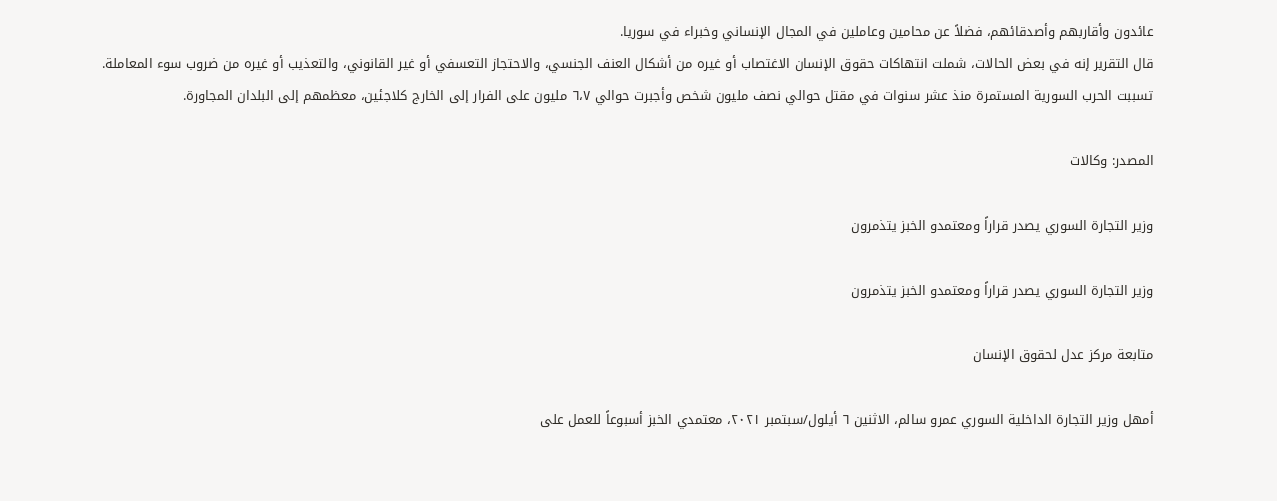عائدون وأقاربهم وأصدقائهم، فضلاً عن محامين وعاملين في المجال الإنساني وخبراء في سوريا.
قال التقرير إنه في بعض الحالات، شملت انتهاكات حقوق الإنسان الاغتصاب أو غيره من أشكال العنف الجنسي، والاحتجاز التعسفي أو غير القانوني، والتعذيب أو غيره من ضروب سوء المعاملة.
تسببت الحرب السورية المستمرة منذ عشر سنوات في مقتل حوالي نصف مليون شخص وأجبرت حوالي ٦،٧ مليون على الفرار إلى الخارج كلاجئين، معظمهم إلى البلدان المجاورة.

المصدر: وكالات

وزير التجارة السوري يصدر قراراً ومعتمدو الخبز يتذمرون

وزير التجارة السوري يصدر قراراً ومعتمدو الخبز يتذمرون

متابعة مركز عدل لحقوق الإنسان

أمهل وزير التجارة الداخلية السوري عمرو سالم، الاثنين ٦ أيلول/سبتمبر ٢٠٢١، معتمدي الخبز أسبوعاً للعمل على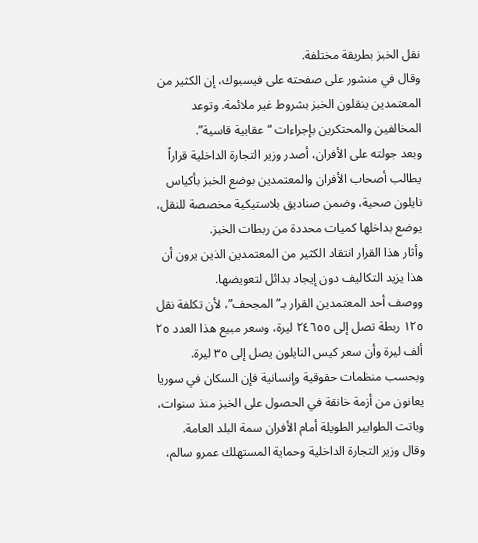نقل الخبز بطريقة مختلفة.
وقال في منشور على صفحته على فيسبوك، إن الكثير من المعتمدين ينقلون الخبز بشروط غير ملائمة. وتوعد المخالفين والمحتكرين بإجراءات “عقابية قاسية”.
وبعد جولته على الأفران، أصدر وزير التجارة الداخلية قراراً يطالب أصحاب الأفران والمعتمدين بوضع الخبز بأكياس نايلون صحية، وضمن صناديق بلاستيكية مخصصة للنقل، يوضع بداخلها كميات محددة من ربطات الخبز.
وأثار هذا القرار انتقاد الكثير من المعتمدين الذين يرون أن هذا يزيد التكاليف دون إيجاد بدائل لتعويضها.
ووصف أحد المعتمدين القرار بـ”المجحف”، لأن تكلفة نقل ١٢٥ ربطة تصل إلى ٢٤٦٥٥ ليرة، وسعر مبيع هذا العدد ٢٥ ألف ليرة وأن سعر كيس النايلون يصل إلى ٣٥ ليرة.
وبحسب منظمات حقوقية وإنسانية فإن السكان في سوريا يعانون من أزمة خانقة في الحصول على الخبز منذ سنوات، وباتت الطوابير الطويلة أمام الأفران سمة البلد العامة.
وقال وزير التجارة الداخلية وحماية المستهلك عمرو سالم،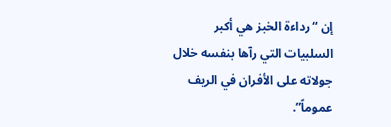إن “رداءة الخبز هي أكبر السلبيات التي رآها بنفسه خلال جولاته على الأفران في الريف عموماً”.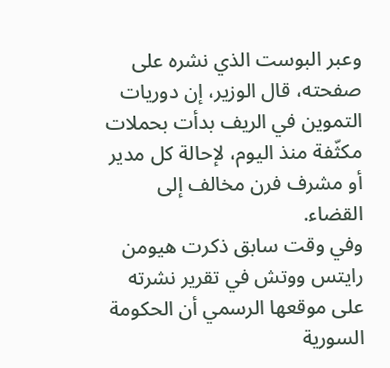وعبر البوست الذي نشره على صفحته، قال الوزير، إن دوريات التموين في الريف بدأت بحملات مكثّفة منذ اليوم، لإحالة كل مدير أو مشرف فرن مخالف إلى القضاء.
وفي وقت سابق ذكرت هيومن رايتس ووتش في تقرير نشرته على موقعها الرسمي أن الحكومة السورية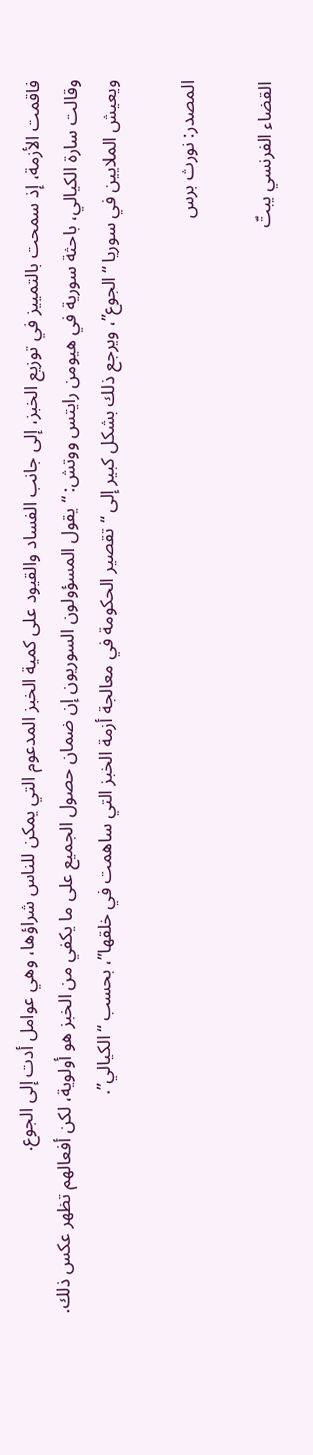فاقمت الأزمة، إذ سمحت بالتمييز في توزيع الخبز، إلى جانب الفساد والقيود على كمية الخبز المدعوم التي يمكن للناس شراؤها، وهي عوامل أدت إلى الجوع.
وقالت سارة الكيالي، باحثة سورية في هيومن رايتس ووتش: “يقول المسؤولون السوريون إن ضمان حصول الجميع على ما يكفي من الخبز هو أولوية، لكن أفعالهم تظهر عكس ذلك.
ويعيش الملايين في سوريا “الجوع”، ويرجع ذلك بشكل كبير إلى “تقصير الحكومة في معالجة أزمة الخبز التي ساهمت في خلقها”، بحسب “الكيالي”.

المصدر: نورث برس

القضاء الفرنسي يبتّ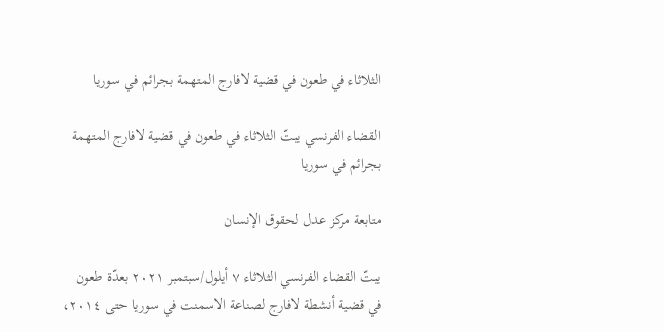الثلاثاء في طعون في قضية لافارج المتهمة بجرائم في سوريا

القضاء الفرنسي يبتّ الثلاثاء في طعون في قضية لافارج المتهمة بجرائم في سوريا

متابعة مركز عدل لحقوق الإنسان

يبتّ القضاء الفرنسي الثلاثاء ٧ أيلول/سبتمبر ٢٠٢١ بعدّة طعون في قضية أنشطة لافارج لصناعة الاسمنت في سوريا حتى ٢٠١٤،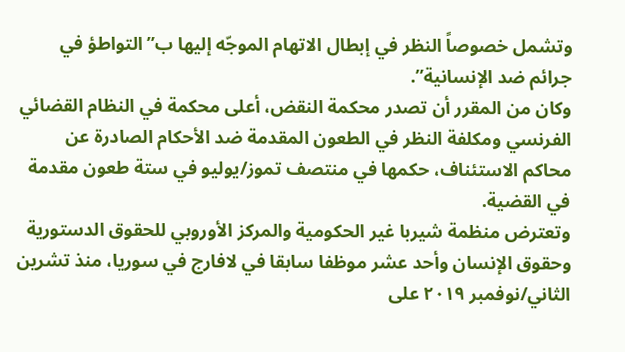وتشمل خصوصاً النظر في إبطال الاتهام الموجّه إليها ب”التواطؤ في جرائم ضد الإنسانية”.
وكان من المقرر أن تصدر محكمة النقض، أعلى محكمة في النظام القضائي الفرنسي ومكلفة النظر في الطعون المقدمة ضد الأحكام الصادرة عن محاكم الاستئناف، حكمها في منتصف تموز/يوليو في ستة طعون مقدمة في القضية.
وتعترض منظمة شيربا غير الحكومية والمركز الأوروبي للحقوق الدستورية وحقوق الإنسان وأحد عشر موظفا سابقا في لافارج في سوريا، منذ تشرين الثاني/نوفمبر ٢٠١٩ على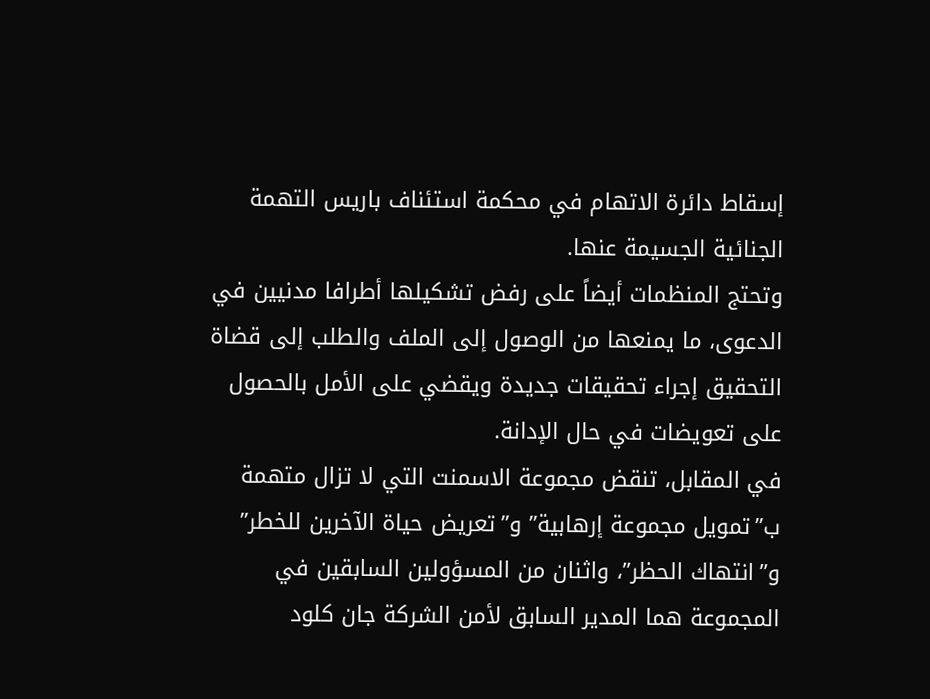إسقاط دائرة الاتهام في محكمة استئناف باريس التهمة الجنائية الجسيمة عنها.
وتحتج المنظمات أيضاً على رفض تشكيلها أطرافا مدنيين في الدعوى، ما يمنعها من الوصول إلى الملف والطلب إلى قضاة التحقيق إجراء تحقيقات جديدة ويقضي على الأمل بالحصول على تعويضات في حال الإدانة.
في المقابل، تنقض مجموعة الاسمنت التي لا تزال متهمة ب”تمويل مجموعة إرهابية” و”تعريض حياة الآخرين للخطر” و”انتهاك الحظر”، واثنان من المسؤولين السابقين في المجموعة هما المدير السابق لأمن الشركة جان كلود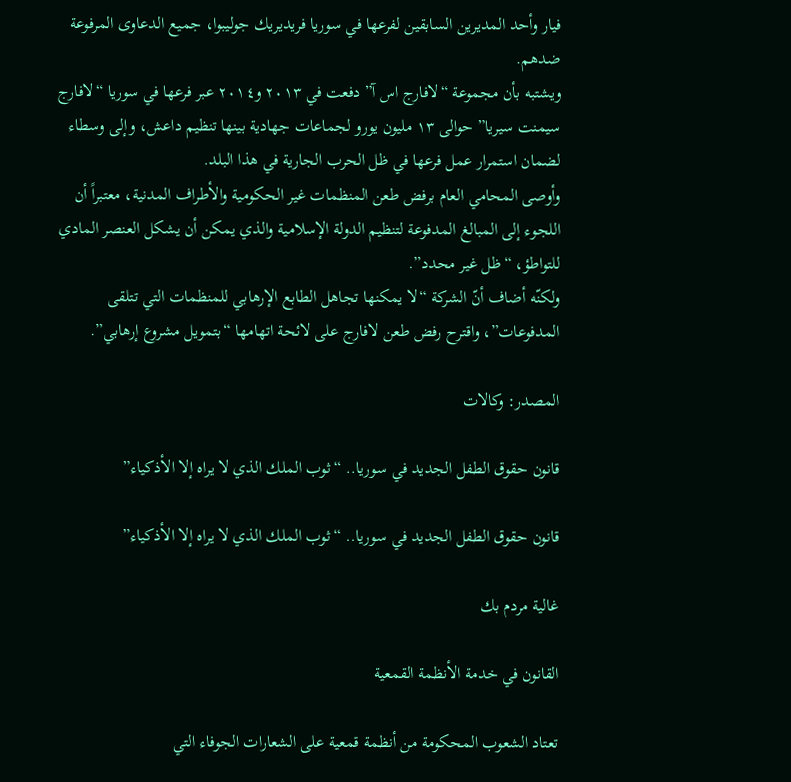فيار وأحد المديرين السابقين لفرعها في سوريا فريديريك جوليبوا، جميع الدعاوى المرفوعة ضدهم.
ويشتبه بأن مجموعة “لافارج اس آ” دفعت في ٢٠١٣ و٢٠١٤ عبر فرعها في سوريا “لافارج سيمنت سيريا” حوالى ١٣ مليون يورو لجماعات جهادية بينها تنظيم داعش، وإلى وسطاء لضمان استمرار عمل فرعها في ظل الحرب الجارية في هذا البلد.
وأوصى المحامي العام برفض طعن المنظمات غير الحكومية والأطراف المدنية، معتبراً أن اللجوء إلى المبالغ المدفوعة لتنظيم الدولة الإسلامية والذي يمكن أن يشكل العنصر المادي للتواطؤ، “ظل غير محدد”.
ولكنّه أضاف أنّ الشركة “لا يمكنها تجاهل الطابع الإرهابي للمنظمات التي تتلقى المدفوعات”، واقترح رفض طعن لافارج على لائحة اتهامها “بتمويل مشروع إرهابي”.

المصدر: وكالات

قانون حقوق الطفل الجديد في سوريا.. “ثوب الملك الذي لا يراه إلا الأذكياء”

قانون حقوق الطفل الجديد في سوريا.. “ثوب الملك الذي لا يراه إلا الأذكياء”

غالية مردم بك

القانون في خدمة الأنظمة القمعية

تعتاد الشعوب المحكومة من أنظمة قمعية على الشعارات الجوفاء التي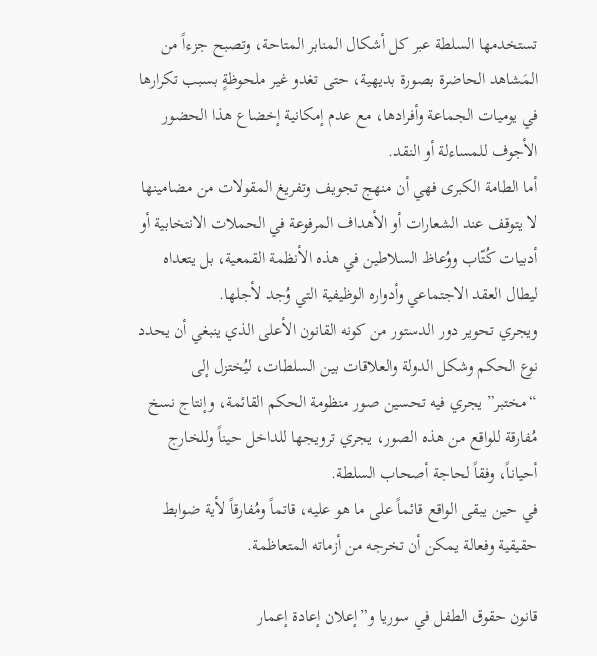تستخدمها السلطة عبر كل أشكال المنابر المتاحة، وتصبح جزءاً من المَشاهد الحاضرة بصورة بديهية، حتى تغدو غير ملحوظةٍ بسبب تكرارها في يوميات الجماعة وأفرادها، مع عدم إمكانية إخضاع هذا الحضور الأجوف للمساءلة أو النقد.
أما الطامة الكبرى فهي أن منهج تجويف وتفريغ المقولات من مضامينها لا يتوقف عند الشعارات أو الأهداف المرفوعة في الحملات الانتخابية أو أدبيات كُتّاب ووُعاظ السلاطين في هذه الأنظمة القمعية، بل يتعداه ليطال العقد الاجتماعي وأدواره الوظيفية التي وُجد لأجلها.
ويجري تحوير دور الدستور من كونه القانون الأعلى الذي ينبغي أن يحدد نوع الحكم وشكل الدولة والعلاقات بين السلطات، ليُختزل إلى “مختبر” يجري فيه تحسين صور منظومة الحكم القائمة، وإنتاج نسخ مُفارقة للواقع من هذه الصور، يجري ترويجها للداخل حيناً وللخارج أحياناً، وفقاً لحاجة أصحاب السلطة.
في حين يبقى الواقع قائماً على ما هو عليه، قاتماً ومُفارقاً لأية ضوابط حقيقية وفعالة يمكن أن تخرجه من أزماته المتعاظمة.

قانون حقوق الطفل في سوريا و”إعلان إعادة إعمار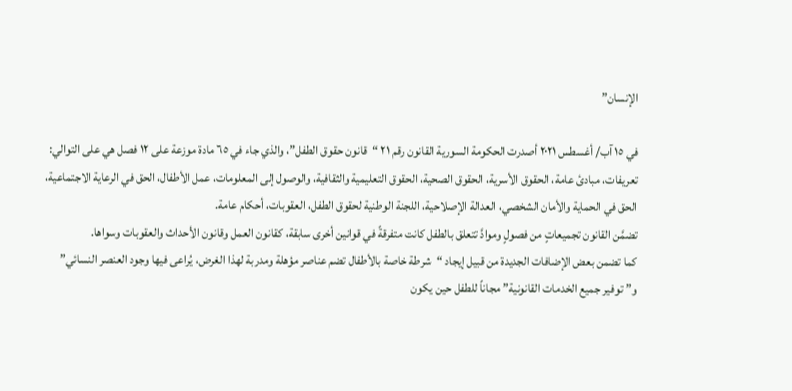الإنسان”

في ١٥ آب/ أغسطس ٢٠٢١ أصدرت الحكومة السورية القانون رقم ٢١ “قانون حقوق الطفل”، والذي جاء في ٦٥ مادة موزعة على ١٢ فصل هي على التوالي: تعريفات، مبادئ عامة، الحقوق الأسرية، الحقوق الصحية، الحقوق التعليمية والثقافية، والوصول إلى المعلومات، عمل الأطفال، الحق في الرعاية الاجتماعية، الحق في الحماية والأمان الشخصي، العدالة الإصلاحية، اللجنة الوطنية لحقوق الطفل، العقوبات، أحكام عامة.
تضمَّن القانون تجميعاتٍ من فصولٍ وموادَّ تتعلق بالطفل كانت متفرقةً في قوانين أخرى سابقة، كقانون العمل وقانون الأحداث والعقوبات وسواها.
كما تضمن بعض الإضافات الجديدة من قبيل إيجاد “شرطة خاصة بالأطفال تضم عناصر مؤهلة ومدربة لهذا الغرض، يُراعى فيها وجود العنصر النسائي” و”توفير جميع الخدمات القانونية” مجاناً للطفل حين يكون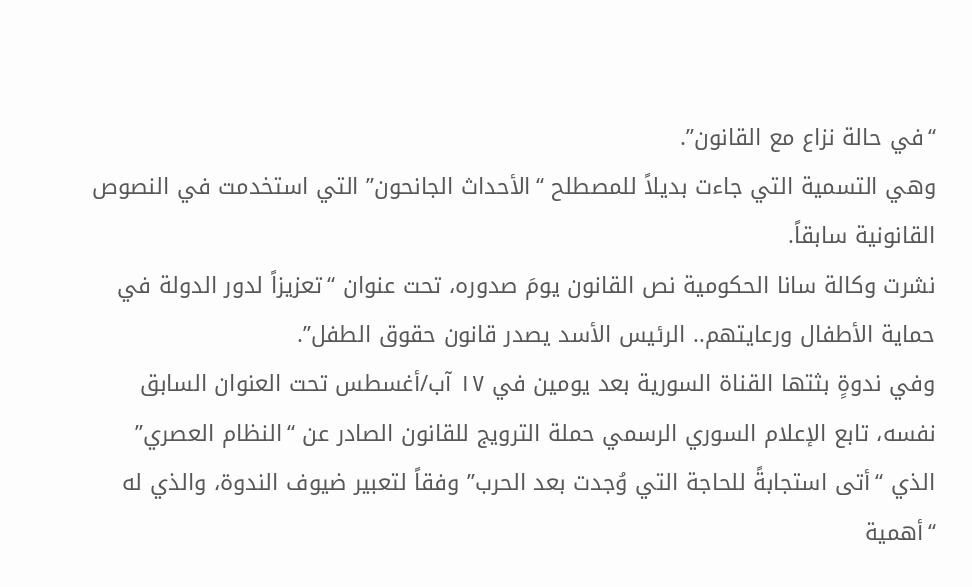“في حالة نزاع مع القانون”.
وهي التسمية التي جاءت بديلاً للمصطلح “الأحداث الجانحون” التي استخدمت في النصوص القانونية سابقاً.
نشرت وكالة سانا الحكومية نص القانون يومَ صدوره، تحت عنوان “تعزيزاً لدور الدولة في حماية الأطفال ورعايتهم.. الرئيس الأسد يصدر قانون حقوق الطفل”.
وفي ندوةٍ بثتها القناة السورية بعد يومين في ١٧ آب/أغسطس تحت العنوان السابق نفسه، تابع الإعلام السوري الرسمي حملة الترويج للقانون الصادر عن “النظام العصري” الذي “أتى استجابةً للحاجة التي وُجدت بعد الحرب” وفقاً لتعبير ضيوف الندوة، والذي له “أهمية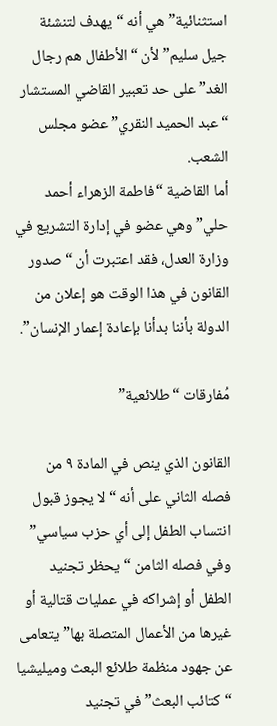استثنائية” هي أنه “يهدف لتنشئة جيل سليم” لأن “الأطفال هم رجال الغد” على حد تعبير القاضي المستشار “عبد الحميد النقري” عضو مجلس الشعب.
أما القاضية “فاطمة الزهراء أحمد حلي” وهي عضو في إدارة التشريع في وزارة العدل، فقد اعتبرت أن “صدور القانون في هذا الوقت هو إعلان من الدولة بأننا بدأنا بإعادة إعمار الإنسان”.

مُفارقات “طلائعية”

القانون الذي ينص في المادة ٩ من فصله الثاني على أنه “لا يجوز قبول انتساب الطفل إلى أي حزب سياسي” وفي فصله الثامن “يحظر تجنيد الطفل أو إشراكه في عمليات قتالية أو غيرها من الأعمال المتصلة بها” يتعامى عن جهود منظمة طلائع البعث وميليشيا “كتائب البعث” في تجنيد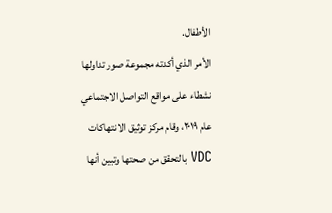الأطفال.
الأمر الذي أكدته مجموعة صور تداولها نشطاء على مواقع التواصل الاجتماعي عام ٢٠١٩، وقام مركز توثيق الانتهاكات VDC بالتحقق من صحتها وتبين أنها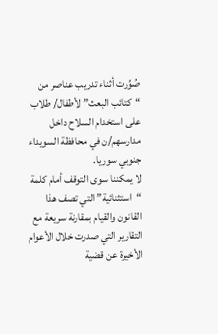صُوِّرت أثناء تدريب عناصر من “كتائب البعث” لأطفال/ طلاب على استخدام السلاح داخل مدارسهم/ن في محافظة السويداء جنوبي سوريا.
لا يمكننا سوى التوقف أمام كلمة “استثنائية” التي تصف هذا القانون والقيام بمقارنة سريعة مع التقارير التي صدرت خلال الأعوام الأخيرة عن قضية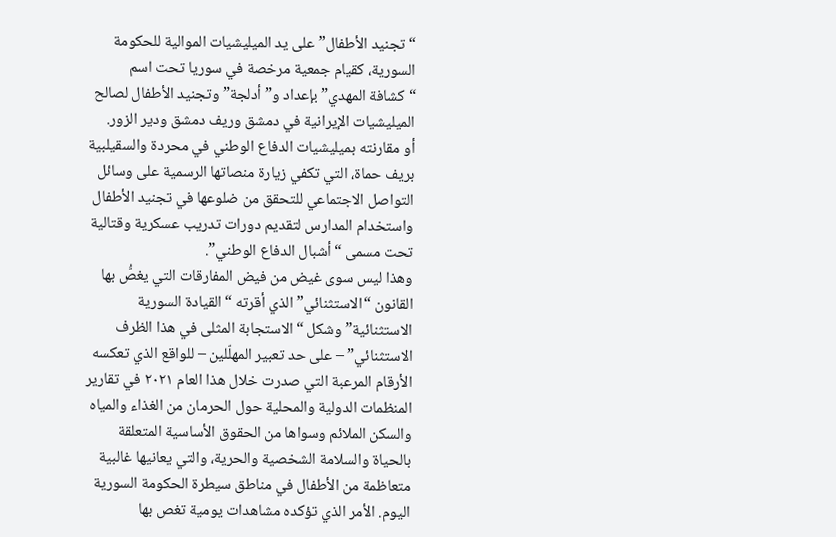“تجنيد الأطفال” على يد الميليشيات الموالية للحكومة السورية، كقيام جمعية مرخصة في سوريا تحت اسم “كشافة المهدي” بإعداد و”أدلجة” وتجنيد الأطفال لصالح الميليشيات الإيرانية في دمشق وريف دمشق ودير الزور.
أو مقارنته بميليشيات الدفاع الوطني في محردة والسقيلبية بريف حماة، التي تكفي زيارة منصاتها الرسمية على وسائل  التواصل الاجتماعي للتحقق من ضلوعها في تجنيد الأطفال واستخدام المدارس لتقديم دورات تدريب عسكرية وقتالية تحت مسمى “أشبال الدفاع الوطني”.
وهذا ليس سوى غيض من فيض المفارقات التي يغصُّ بها القانون “الاستثنائي” الذي أقرته “القيادة السورية الاستثنائية” وشكل “الاستجابة المثلى في هذا الظرف الاستثنائي” – على حد تعبير المهلّلين – للواقع الذي تعكسه الأرقام المرعبة التي صدرت خلال هذا العام ٢٠٢١ في تقارير المنظمات الدولية والمحلية حول الحرمان من الغذاء والمياه والسكن الملائم وسواها من الحقوق الأساسية المتعلقة بالحياة والسلامة الشخصية والحرية، والتي يعانيها غالبية متعاظمة من الأطفال في مناطق سيطرة الحكومة السورية اليوم. الأمر الذي تؤكده مشاهدات يومية تغص بها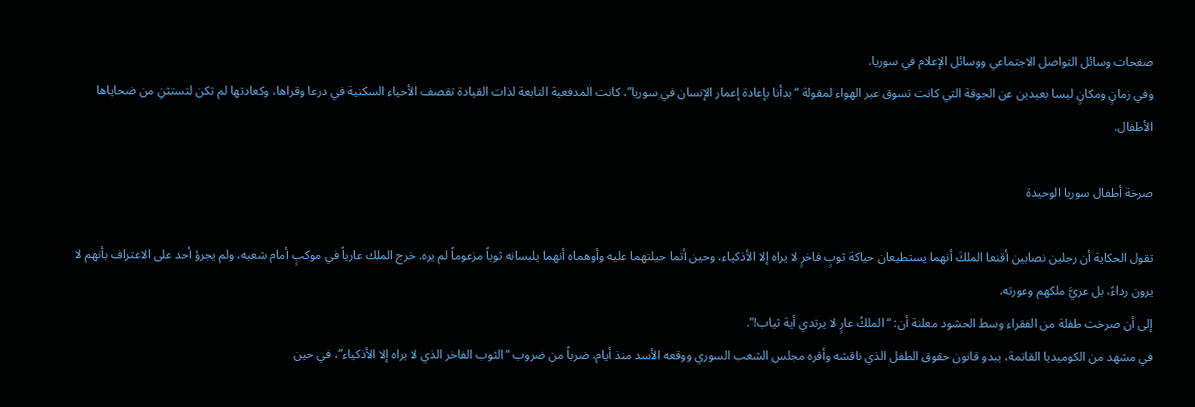صفحات وسائل التواصل الاجتماعي ووسائل الإعلام في سوريا.
وفي زمانٍ ومكانٍ ليسا بعيدين عن الجوقة التي كانت تسوق عبر الهواء لمقولة “بدأنا بإعادة إعمار الإنسان في سوريا”، كانت المدفعية التابعة لذات القيادة تقصف الأحياء السكنية في درعا وقراها، وكعادتها لم تكن لتستثنِ من ضحاياها الأطفال.

صرخة أطفال سوريا الوحيدة

تقول الحكاية أن رجلين نصابين أقنعا الملكَ أنهما يستطيعان حياكة ثوبٍ فاخرٍ لا يراه إلا الأذكياء، وحين أتما حيلتهما عليه وأوهماه أنهما يلبسانه ثوباً مزعوماً لم يره. خرج الملك عارياً في موكبٍ أمام شعبه، ولم يجرؤ أحد على الاعتراف بأنهم لا يرون رداءً، بل عريَّ ملكهم وعورته.
إلى أن صرخت طفلة من الفقراء وسط الحشود معلنة أن: “الملكُ عارٍ لا يرتدي أية ثياب!”.
في مشهد من الكوميديا القاتمة، يبدو قانون حقوق الطفل الذي ناقشه وأقره مجلس الشعب السوري ووقعه الأسد منذ أيام، ضرباً من ضروب “الثوب الفاخر الذي لا يراه إلا الأذكياء”، في حين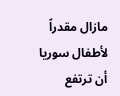مازال مقدراً لأطفال سوريا أن ترتفع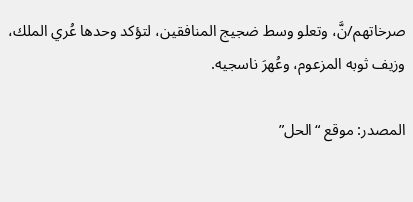صرخاتهم/نَّ، وتعلو وسط ضجيج المنافقين، لتؤكد وحدها عُري الملك، وزيف ثوبه المزعوم، وعُهرَ ناسجيه.

المصدر: موقع “الحل”